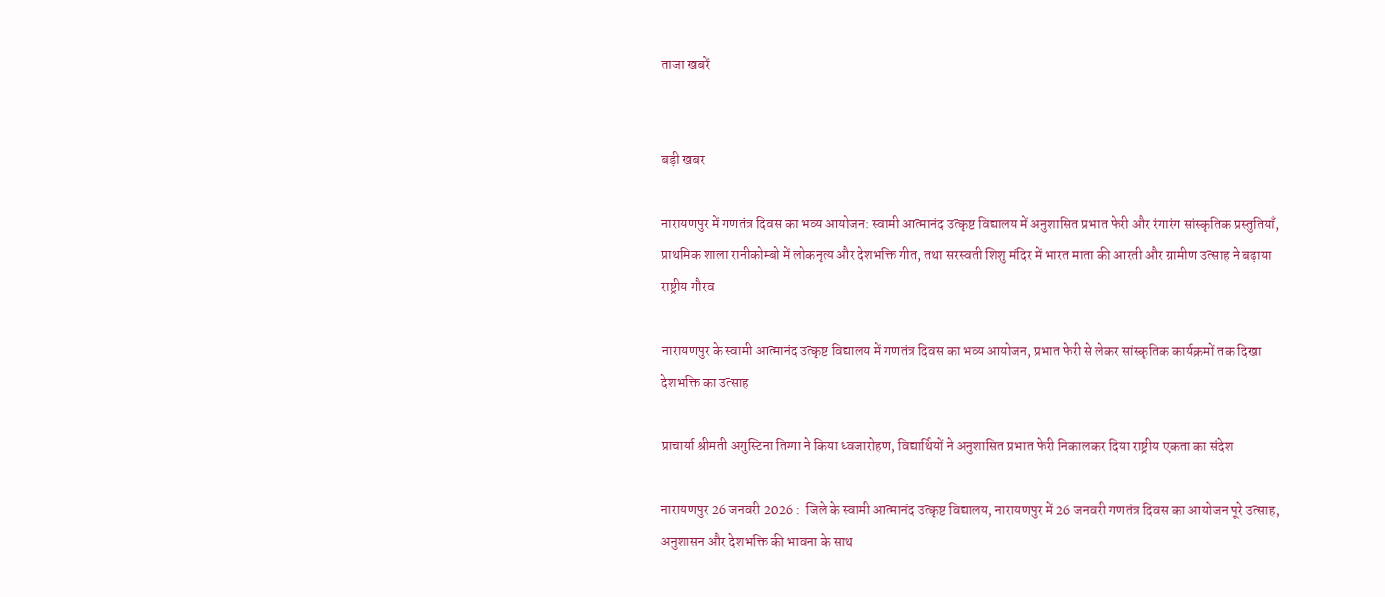ताजा खबरें


बड़ी खबर

नारायणपुर में गणतंत्र दिवस का भव्य आयोजन: स्वामी आत्मानंद उत्कृष्ट विद्यालय में अनुशासित प्रभात फेरी और रंगारंग सांस्कृतिक प्रस्तुतियाँ, प्राथमिक शाला रानीकोम्बो में लोकनृत्य और देशभक्ति गीत, तथा सरस्वती शिशु मंदिर में भारत माता की आरती और ग्रामीण उत्साह ने बढ़ाया राष्ट्रीय गौरव

नारायणपुर के स्वामी आत्मानंद उत्कृष्ट विद्यालय में गणतंत्र दिवस का भव्य आयोजन, प्रभात फेरी से लेकर सांस्कृतिक कार्यक्रमों तक दिखा देशभक्ति का उत्साह

प्राचार्या श्रीमती अगुस्टिना तिग्गा ने किया ध्वजारोहण, विद्यार्थियों ने अनुशासित प्रभात फेरी निकालकर दिया राष्ट्रीय एकता का संदेश

नारायणपुर 26 जनवरी 2026 :  जिले के स्वामी आत्मानंद उत्कृष्ट विद्यालय, नारायणपुर में 26 जनवरी गणतंत्र दिवस का आयोजन पूरे उत्साह, अनुशासन और देशभक्ति की भावना के साथ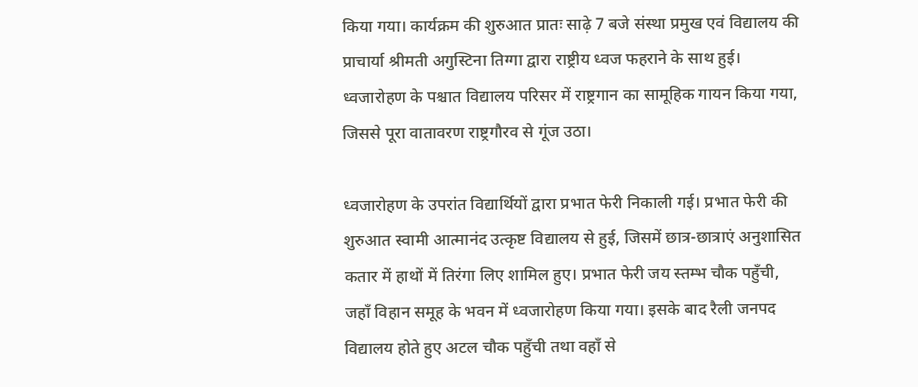किया गया। कार्यक्रम की शुरुआत प्रातः साढ़े 7 बजे संस्था प्रमुख एवं विद्यालय की प्राचार्या श्रीमती अगुस्टिना तिग्गा द्वारा राष्ट्रीय ध्वज फहराने के साथ हुई। ध्वजारोहण के पश्चात विद्यालय परिसर में राष्ट्रगान का सामूहिक गायन किया गया, जिससे पूरा वातावरण राष्ट्रगौरव से गूंज उठा।

ध्वजारोहण के उपरांत विद्यार्थियों द्वारा प्रभात फेरी निकाली गई। प्रभात फेरी की शुरुआत स्वामी आत्मानंद उत्कृष्ट विद्यालय से हुई, जिसमें छात्र-छात्राएं अनुशासित कतार में हाथों में तिरंगा लिए शामिल हुए। प्रभात फेरी जय स्तम्भ चौक पहुँची, जहाँ विहान समूह के भवन में ध्वजारोहण किया गया। इसके बाद रैली जनपद विद्यालय होते हुए अटल चौक पहुँची तथा वहाँ से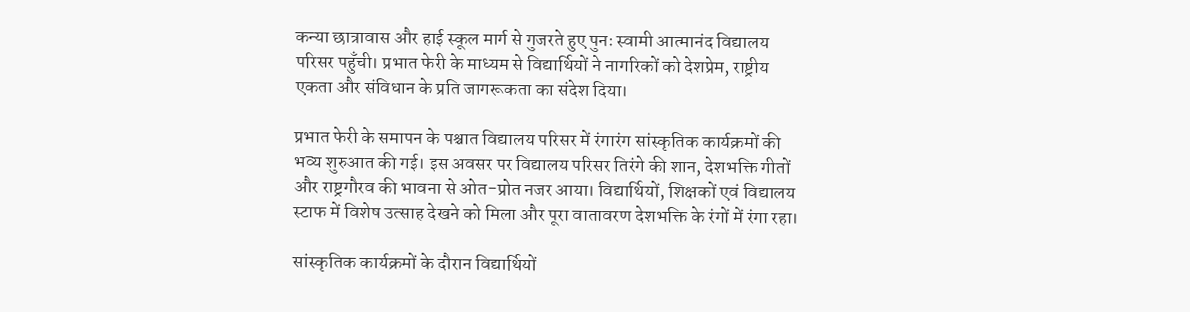कन्या छात्रावास और हाई स्कूल मार्ग से गुजरते हुए पुनः स्वामी आत्मानंद विद्यालय परिसर पहुँची। प्रभात फेरी के माध्यम से विद्यार्थियों ने नागरिकों को देशप्रेम, राष्ट्रीय एकता और संविधान के प्रति जागरूकता का संदेश दिया।

प्रभात फेरी के समापन के पश्चात विद्यालय परिसर में रंगारंग सांस्कृतिक कार्यक्रमों की भव्य शुरुआत की गई। इस अवसर पर विद्यालय परिसर तिरंगे की शान, देशभक्ति गीतों और राष्ट्रगौरव की भावना से ओत-प्रोत नजर आया। विद्यार्थियों, शिक्षकों एवं विद्यालय स्टाफ में विशेष उत्साह देखने को मिला और पूरा वातावरण देशभक्ति के रंगों में रंगा रहा।

सांस्कृतिक कार्यक्रमों के दौरान विद्यार्थियों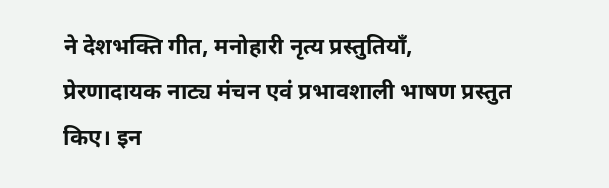ने देशभक्ति गीत, मनोहारी नृत्य प्रस्तुतियाँ, प्रेरणादायक नाट्य मंचन एवं प्रभावशाली भाषण प्रस्तुत किए। इन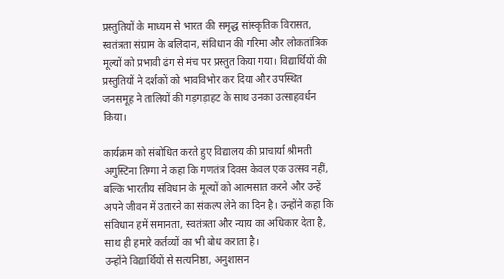प्रस्तुतियों के माध्यम से भारत की समृद्ध सांस्कृतिक विरासत, स्वतंत्रता संग्राम के बलिदान, संविधान की गरिमा और लोकतांत्रिक मूल्यों को प्रभावी ढंग से मंच पर प्रस्तुत किया गया। विद्यार्थियों की प्रस्तुतियों ने दर्शकों को भावविभोर कर दिया और उपस्थित जनसमूह ने तालियों की गड़गड़ाहट के साथ उनका उत्साहवर्धन किया।

कार्यक्रम को संबोधित करते हुए विद्यालय की प्राचार्या श्रीमती अगुस्टिना तिग्गा ने कहा कि गणतंत्र दिवस केवल एक उत्सव नहीं, बल्कि भारतीय संविधान के मूल्यों को आत्मसात करने और उन्हें अपने जीवन में उतारने का संकल्प लेने का दिन है। उन्होंने कहा कि संविधान हमें समानता, स्वतंत्रता और न्याय का अधिकार देता है, साथ ही हमारे कर्तव्यों का भी बोध कराता है।
उन्होंने विद्यार्थियों से सत्यनिष्ठा, अनुशासन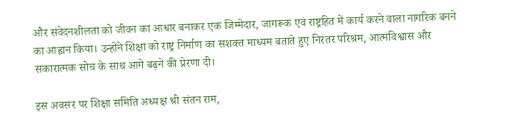और संवेदनशीलता को जीवन का आधार बनाकर एक जिम्मेदार, जागरूक एवं राष्ट्रहित में कार्य करने वाला नागरिक बनने का आह्वान किया। उन्होंने शिक्षा को राष्ट्र निर्माण का सशक्त माध्यम बताते हुए निरंतर परिश्रम, आत्मविश्वास और सकारात्मक सोच के साथ आगे बढ़ने की प्रेरणा दी।

इस अवसर पर शिक्षा समिति अध्यक्ष श्री संतन राम,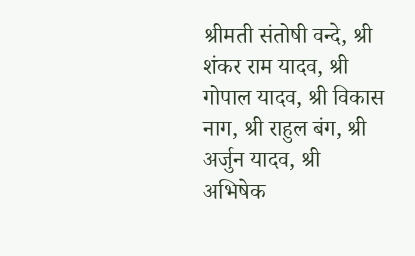श्रीमती संतोषी वन्दे, श्री शंकर राम यादव, श्री गोपाल यादव, श्री विकास नाग, श्री राहुल बंग, श्री अर्जुन यादव, श्री अभिषेक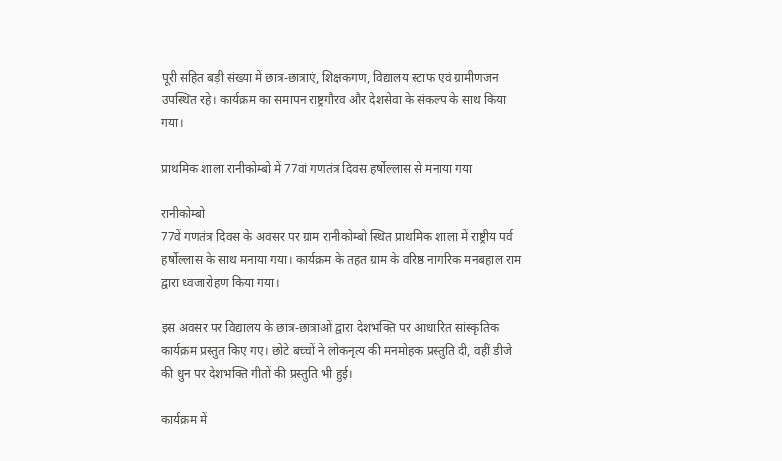पूरी सहित बड़ी संख्या में छात्र-छात्राएं, शिक्षकगण, विद्यालय स्टाफ एवं ग्रामीणजन उपस्थित रहे। कार्यक्रम का समापन राष्ट्रगौरव और देशसेवा के संकल्प के साथ किया गया।

प्राथमिक शाला रानीकोम्बो में 77वां गणतंत्र दिवस हर्षोल्लास से मनाया गया

रानीकोम्बो
77वें गणतंत्र दिवस के अवसर पर ग्राम रानीकोम्बो स्थित प्राथमिक शाला में राष्ट्रीय पर्व हर्षोल्लास के साथ मनाया गया। कार्यक्रम के तहत ग्राम के वरिष्ठ नागरिक मनबहाल राम द्वारा ध्वजारोहण किया गया।

इस अवसर पर विद्यालय के छात्र-छात्राओं द्वारा देशभक्ति पर आधारित सांस्कृतिक कार्यक्रम प्रस्तुत किए गए। छोटे बच्चों ने लोकनृत्य की मनमोहक प्रस्तुति दी, वहीं डीजे की धुन पर देशभक्ति गीतों की प्रस्तुति भी हुई।

कार्यक्रम में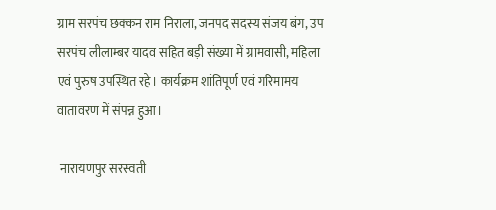ग्राम सरपंच छक्कन राम निराला, जनपद सदस्य संजय बंग, उप सरपंच लीलाम्बर यादव सहित बड़ी संख्या में ग्रामवासी, महिला एवं पुरुष उपस्थित रहे। कार्यक्रम शांतिपूर्ण एवं गरिमामय वातावरण में संपन्न हुआ।

 नारायणपुर सरस्वती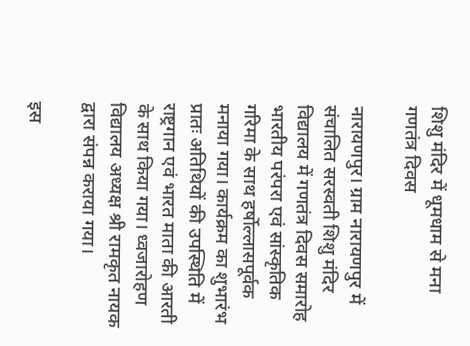शिशु मंदिर में धूमधाम से मना गणतंत्र दिवस

नारायणपुर। ग्राम नारायणपुर में संचालित सरस्वती शिशु मंदिर विद्यालय में गणतंत्र दिवस समारोह भारतीय परंपरा एवं सांस्कृतिक गरिमा के साथ हर्षोल्लासपूर्वक मनाया गया। कार्यक्रम का शुभारंभ प्रातः अतिथियों की उपस्थिति में राष्ट्रगान एवं भारत माता की आरती के साथ किया गया। ध्वजारोहण विद्यालय अध्यक्ष श्री रामकृत नायक द्वारा संपन्न कराया गया।

इस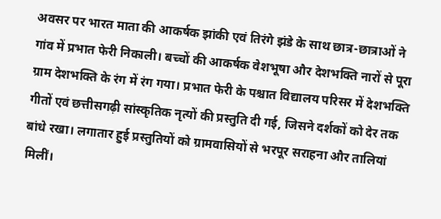अवसर पर भारत माता की आकर्षक झांकी एवं तिरंगे झंडे के साथ छात्र-छात्राओं ने गांव में प्रभात फेरी निकाली। बच्चों की आकर्षक वेशभूषा और देशभक्ति नारों से पूरा ग्राम देशभक्ति के रंग में रंग गया। प्रभात फेरी के पश्चात विद्यालय परिसर में देशभक्ति गीतों एवं छत्तीसगढ़ी सांस्कृतिक नृत्यों की प्रस्तुति दी गई, जिसने दर्शकों को देर तक बांधे रखा। लगातार हुई प्रस्तुतियों को ग्रामवासियों से भरपूर सराहना और तालियां मिलीं।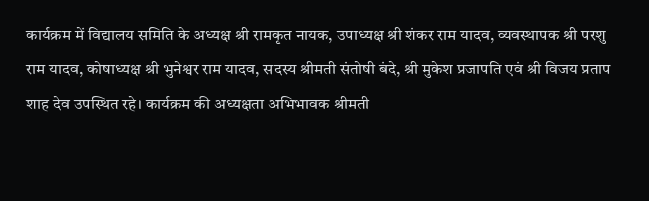कार्यक्रम में विद्यालय समिति के अध्यक्ष श्री रामकृत नायक, उपाध्यक्ष श्री शंकर राम यादव, व्यवस्थापक श्री परशु राम यादव, कोषाध्यक्ष श्री भुनेश्वर राम यादव, सदस्य श्रीमती संतोषी बंदे, श्री मुकेश प्रजापति एवं श्री विजय प्रताप शाह देव उपस्थित रहे। कार्यक्रम की अध्यक्षता अभिभावक श्रीमती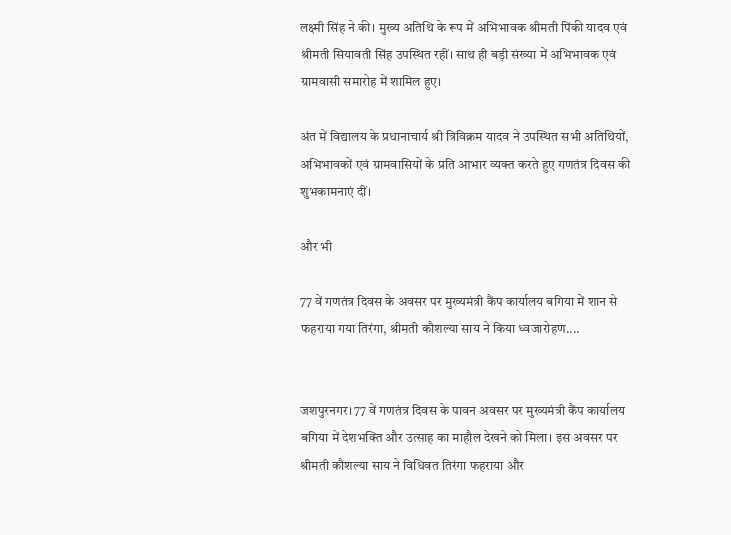लक्ष्मी सिंह ने की। मुख्य अतिथि के रूप में अभिभावक श्रीमती पिंकी यादव एवं श्रीमती सियावती सिंह उपस्थित रहीं। साथ ही बड़ी संख्या में अभिभावक एवं ग्रामवासी समारोह में शामिल हुए।

अंत में विद्यालय के प्रधानाचार्य श्री त्रिविक्रम यादव ने उपस्थित सभी अतिथियों, अभिभावकों एवं ग्रामवासियों के प्रति आभार व्यक्त करते हुए गणतंत्र दिवस की शुभकामनाएं दीं।

और भी

77 वें गणतंत्र दिवस के अवसर पर मुख्यमंत्री कैंप कार्यालय बगिया में शान से फहराया गया तिरंगा, श्रीमती कौशल्या साय ने किया ध्वजारोहण....


जशपुरनगर। 77 वें गणतंत्र दिवस के पावन अवसर पर मुख्यमंत्री कैंप कार्यालय बगिया में देशभक्ति और उत्साह का माहौल देखने को मिला। इस अवसर पर श्रीमती कौशल्या साय ने विधिवत तिरंगा फहराया और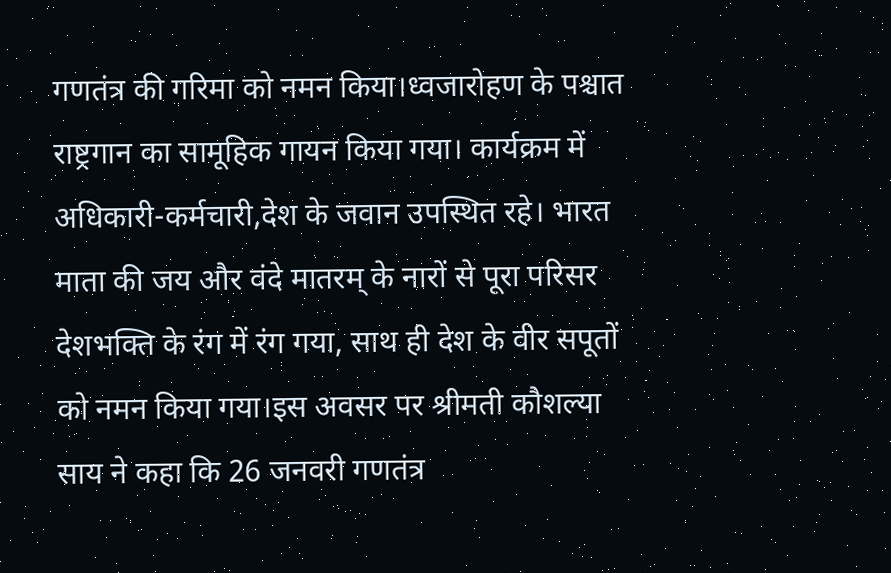गणतंत्र की गरिमा को नमन किया।ध्वजारोहण के पश्चात राष्ट्रगान का सामूहिक गायन किया गया। कार्यक्रम में अधिकारी-कर्मचारी,देश के जवान उपस्थित रहे। भारत माता की जय और वंदे मातरम् के नारों से पूरा परिसर देशभक्ति के रंग में रंग गया, साथ ही देश के वीर सपूतों को नमन किया गया।इस अवसर पर श्रीमती कौशल्या साय ने कहा कि 26 जनवरी गणतंत्र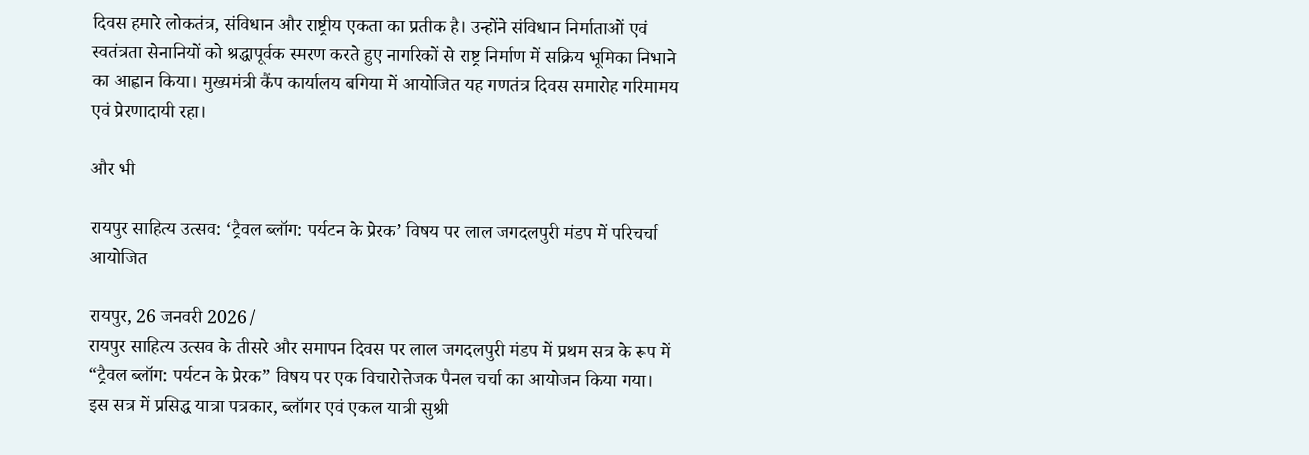दिवस हमारे लोकतंत्र, संविधान और राष्ट्रीय एकता का प्रतीक है। उन्होंने संविधान निर्माताओं एवं स्वतंत्रता सेनानियों को श्रद्धापूर्वक स्मरण करते हुए नागरिकों से राष्ट्र निर्माण में सक्रिय भूमिका निभाने का आह्वान किया। मुख्यमंत्री कैंप कार्यालय बगिया में आयोजित यह गणतंत्र दिवस समारोह गरिमामय एवं प्रेरणादायी रहा।

और भी

रायपुर साहित्य उत्सव: ‘ट्रैवल ब्लॉग: पर्यटन के प्रेरक’ विषय पर लाल जगदलपुरी मंडप में परिचर्चा आयोजित

रायपुर, 26 जनवरी 2026/
रायपुर साहित्य उत्सव के तीसरे और समापन दिवस पर लाल जगदलपुरी मंडप में प्रथम सत्र के रूप में “ट्रैवल ब्लॉग: पर्यटन के प्रेरक” विषय पर एक विचारोत्तेजक पैनल चर्चा का आयोजन किया गया। इस सत्र में प्रसिद्ध यात्रा पत्रकार, ब्लॉगर एवं एकल यात्री सुश्री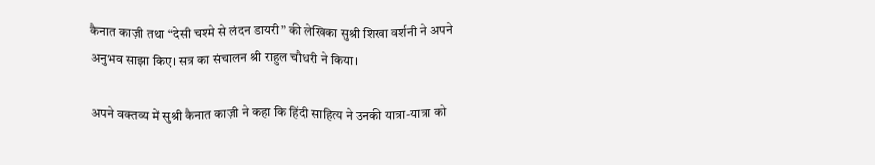कैनात काज़ी तथा “देसी चश्मे से लंदन डायरी” की लेखिका सुश्री शिखा वर्शनी ने अपने अनुभव साझा किए। सत्र का संचालन श्री राहुल चौधरी ने किया।

अपने वक्तव्य में सुश्री कैनात काज़ी ने कहा कि हिंदी साहित्य ने उनकी यात्रा-यात्रा को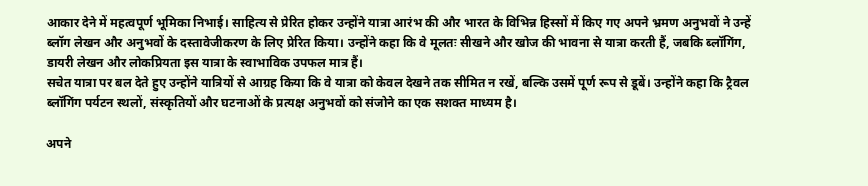आकार देने में महत्वपूर्ण भूमिका निभाई। साहित्य से प्रेरित होकर उन्होंने यात्रा आरंभ की और भारत के विभिन्न हिस्सों में किए गए अपने भ्रमण अनुभवों ने उन्हें ब्लॉग लेखन और अनुभवों के दस्तावेजीकरण के लिए प्रेरित किया। उन्होंने कहा कि वे मूलतः सीखने और खोज की भावना से यात्रा करती हैं, जबकि ब्लॉगिंग, डायरी लेखन और लोकप्रियता इस यात्रा के स्वाभाविक उपफल मात्र हैं।
सचेत यात्रा पर बल देते हुए उन्होंने यात्रियों से आग्रह किया कि वे यात्रा को केवल देखने तक सीमित न रखें, बल्कि उसमें पूर्ण रूप से डूबें। उन्होंने कहा कि ट्रैवल ब्लॉगिंग पर्यटन स्थलों, संस्कृतियों और घटनाओं के प्रत्यक्ष अनुभवों को संजोने का एक सशक्त माध्यम है।

अपने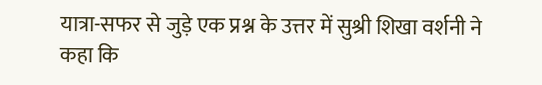यात्रा-सफर से जुड़े एक प्रश्न के उत्तर में सुश्री शिखा वर्शनी ने कहा कि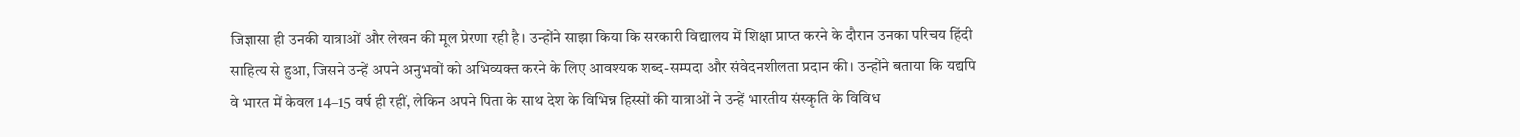जिज्ञासा ही उनकी यात्राओं और लेखन की मूल प्रेरणा रही है। उन्होंने साझा किया कि सरकारी विद्यालय में शिक्षा प्राप्त करने के दौरान उनका परिचय हिंदी साहित्य से हुआ, जिसने उन्हें अपने अनुभवों को अभिव्यक्त करने के लिए आवश्यक शब्द-सम्पदा और संवेदनशीलता प्रदान की। उन्होंने बताया कि यद्यपि वे भारत में केवल 14–15 वर्ष ही रहीं, लेकिन अपने पिता के साथ देश के विभिन्न हिस्सों की यात्राओं ने उन्हें भारतीय संस्कृति के विविध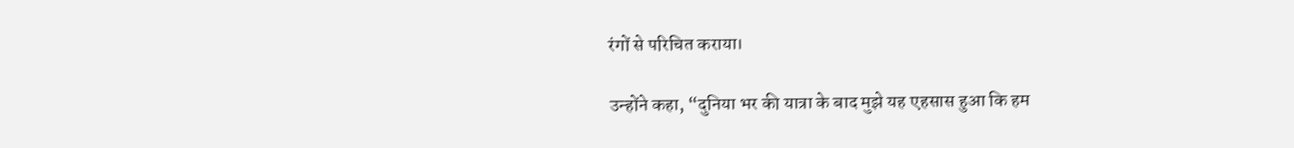रंगों से परिचित कराया।

उन्होंने कहा, “दुनिया भर की यात्रा के बाद मुझे यह एहसास हुआ कि हम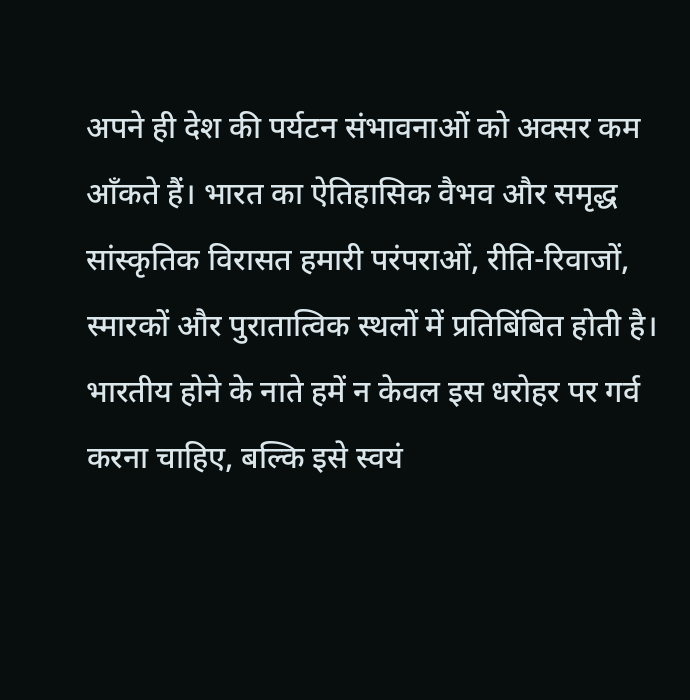अपने ही देश की पर्यटन संभावनाओं को अक्सर कम आँकते हैं। भारत का ऐतिहासिक वैभव और समृद्ध सांस्कृतिक विरासत हमारी परंपराओं, रीति-रिवाजों, स्मारकों और पुरातात्विक स्थलों में प्रतिबिंबित होती है। भारतीय होने के नाते हमें न केवल इस धरोहर पर गर्व करना चाहिए, बल्कि इसे स्वयं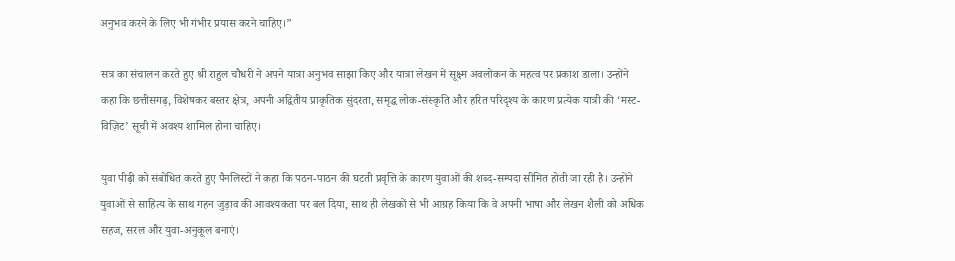अनुभव करने के लिए भी गंभीर प्रयास करने चाहिए।”

सत्र का संचालन करते हुए श्री राहुल चौधरी ने अपने यात्रा अनुभव साझा किए और यात्रा लेखन में सूक्ष्म अवलोकन के महत्व पर प्रकाश डाला। उन्होंने कहा कि छत्तीसगढ़, विशेषकर बस्तर क्षेत्र, अपनी अद्वितीय प्राकृतिक सुंदरता, समृद्ध लोक-संस्कृति और हरित परिदृश्य के कारण प्रत्येक यात्री की ‘मस्ट-विज़िट’ सूची में अवश्य शामिल होना चाहिए।

युवा पीढ़ी को संबोधित करते हुए पैनलिस्टों ने कहा कि पठन-पाठन की घटती प्रवृत्ति के कारण युवाओं की शब्द-सम्पदा सीमित होती जा रही है। उन्होंने युवाओं से साहित्य के साथ गहन जुड़ाव की आवश्यकता पर बल दिया, साथ ही लेखकों से भी आग्रह किया कि वे अपनी भाषा और लेखन शैली को अधिक सहज, सरल और युवा-अनुकूल बनाएं।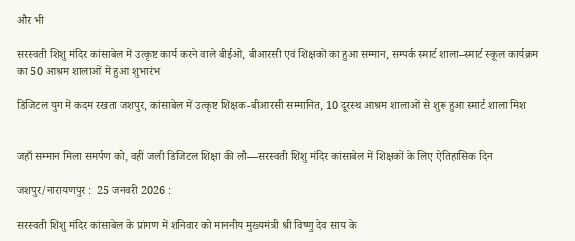और भी

सरस्वती शिशु मंदिर कांसाबेल में उत्कृष्ट कार्य करने वाले बीईओ, बीआरसी एवं शिक्षकों का हुआ सम्मान, सम्पर्क स्मार्ट शाला–स्मार्ट स्कूल कार्यक्रम का 50 आश्रम शालाओं में हुआ शुभारंभ

डिजिटल युग में कदम रखता जशपुर, कांसाबेल में उत्कृष्ट शिक्षक-बीआरसी सम्मानित, 10 दूरस्थ आश्रम शालाओं से शुरू हुआ स्मार्ट शाला मिश


जहाँ सम्मान मिला समर्पण को, वहीं जली डिजिटल शिक्षा की लौ—सरस्वती शिशु मंदिर कांसाबेल में शिक्षकों के लिए ऐतिहासिक दिन

जशपुर/नारायणपुर :  25 जनवरी 2026 :

सरस्वती शिशु मंदिर कांसाबेल के प्रांगण में शनिवार को माननीय मुख्यमंत्री श्री विष्णु देव साय के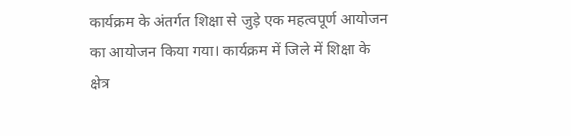कार्यक्रम के अंतर्गत शिक्षा से जुड़े एक महत्वपूर्ण आयोजन का आयोजन किया गया। कार्यक्रम में जिले में शिक्षा के क्षेत्र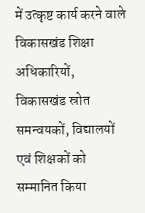में उत्कृष्ट कार्य करने वाले विकासखंड शिक्षा अधिकारियों, विकासखंड स्रोत समन्वयकों, विद्यालयों एवं शिक्षकों को सम्मानित किया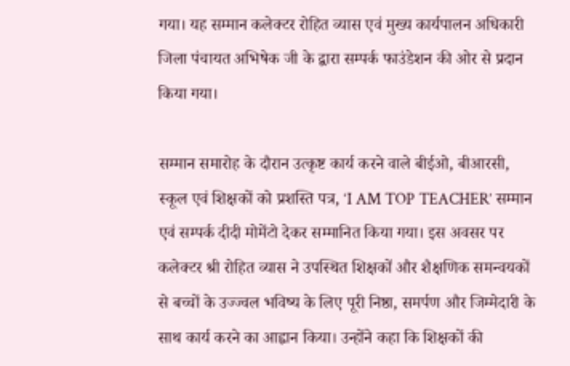गया। यह सम्मान कलेक्टर रोहित व्यास एवं मुख्य कार्यपालन अधिकारी जिला पंचायत अभिषेक जी के द्वारा सम्पर्क फाउंडेशन की ओर से प्रदान किया गया।

सम्मान समारोह के दौरान उत्कृष्ट कार्य करने वाले बीईओ, बीआरसी, स्कूल एवं शिक्षकों को प्रशस्ति पत्र, ‘I AM TOP TEACHER’ सम्मान एवं सम्पर्क दीदी मोमेंटो देकर सम्मानित किया गया। इस अवसर पर कलेक्टर श्री रोहित व्यास ने उपस्थित शिक्षकों और शैक्षणिक समन्वयकों से बच्चों के उज्ज्वल भविष्य के लिए पूरी निष्ठा, समर्पण और जिम्मेदारी के साथ कार्य करने का आह्वान किया। उन्होंने कहा कि शिक्षकों की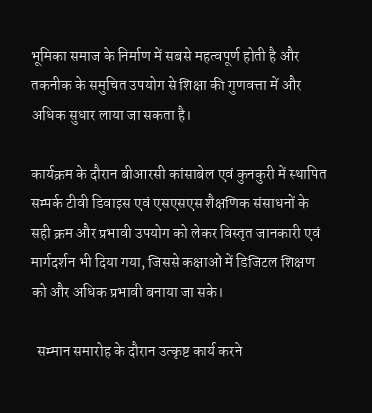भूमिका समाज के निर्माण में सबसे महत्वपूर्ण होती है और तकनीक के समुचित उपयोग से शिक्षा की गुणवत्ता में और अधिक सुधार लाया जा सकता है।

कार्यक्रम के दौरान बीआरसी कांसाबेल एवं कुनकुरी में स्थापित सम्पर्क टीवी डिवाइस एवं एसएसएस शैक्षणिक संसाधनों के सही क्रम और प्रभावी उपयोग को लेकर विस्तृत जानकारी एवं मार्गदर्शन भी दिया गया, जिससे कक्षाओं में डिजिटल शिक्षण को और अधिक प्रभावी बनाया जा सके।

  सम्मान समारोह के दौरान उत्कृष्ट कार्य करने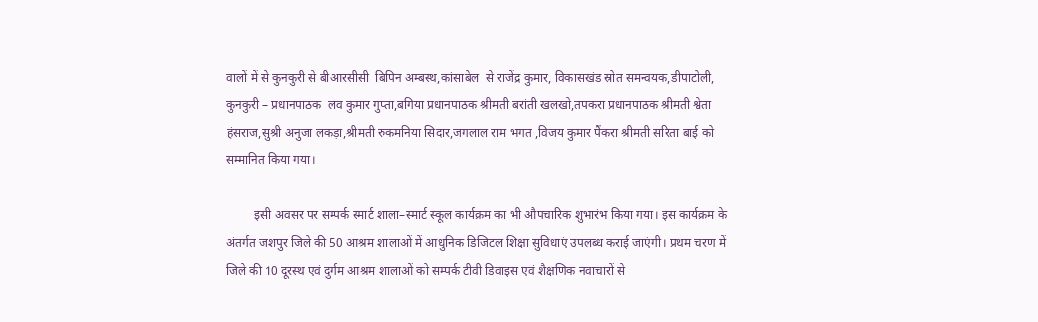वालों में से कुनकुरी से बीआरसीसी  बिपिन अम्बस्थ,कांसाबेल  से राजेंद्र कुमार, विकासखंड स्रोत समन्वयक,डीपाटोली, कुनकुरी – प्रधानपाठक  लव कुमार गुप्ता,बगिया प्रधानपाठक श्रीमती बरांती खलखो,तपकरा प्रधानपाठक श्रीमती श्वेता हंसराज,सुश्री अनुजा लकड़ा,श्रीमती रुकमनिया सिदार,जगलाल राम भगत ,विजय कुमार पैंकरा श्रीमती सरिता बाई को सम्मानित किया गया।

         इसी अवसर पर सम्पर्क स्मार्ट शाला–स्मार्ट स्कूल कार्यक्रम का भी औपचारिक शुभारंभ किया गया। इस कार्यक्रम के अंतर्गत जशपुर जिले की 50 आश्रम शालाओं में आधुनिक डिजिटल शिक्षा सुविधाएं उपलब्ध कराई जाएंगी। प्रथम चरण में जिले की 10 दूरस्थ एवं दुर्गम आश्रम शालाओं को सम्पर्क टीवी डिवाइस एवं शैक्षणिक नवाचारों से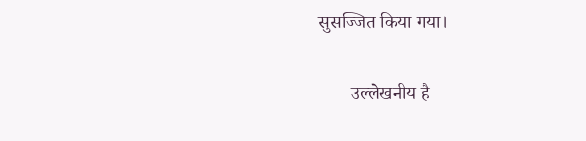सुसज्जित किया गया।

       उल्लेखनीय है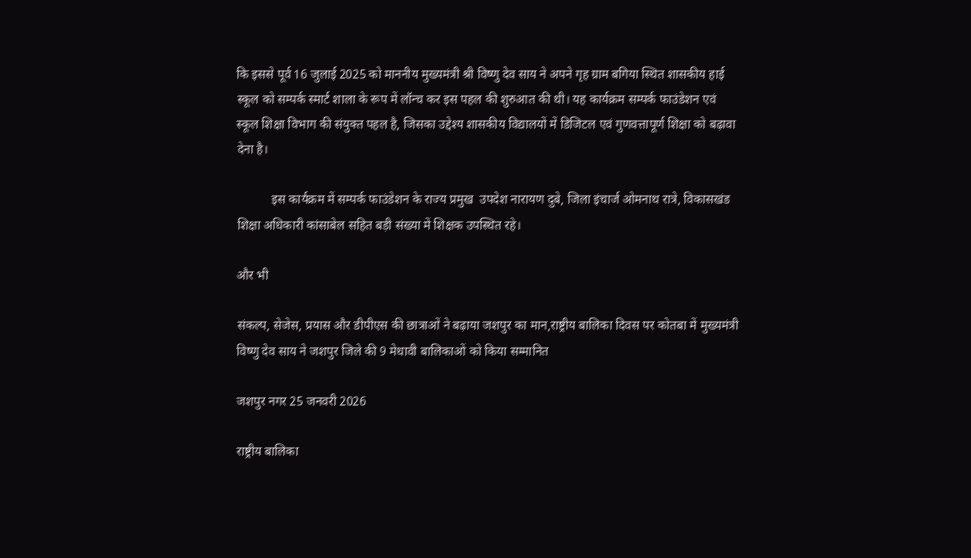कि इससे पूर्व 16 जुलाई 2025 को माननीय मुख्यमंत्री श्री विष्णु देव साय ने अपने गृह ग्राम बगिया स्थित शासकीय हाई स्कूल को सम्पर्क स्मार्ट शाला के रूप में लॉन्च कर इस पहल की शुरुआत की थी। यह कार्यक्रम सम्पर्क फाउंडेशन एवं स्कूल शिक्षा विभाग की संयुक्त पहल है, जिसका उद्देश्य शासकीय विद्यालयों में डिजिटल एवं गुणवत्तापूर्ण शिक्षा को बढ़ावा देना है।

           इस कार्यक्रम में सम्पर्क फाउंडेशन के राज्य प्रमुख  उपदेश नारायण दुबे, जिला इंचार्ज ओमनाथ रात्रे, विकासखंड शिक्षा अधिकारी कांसाबेल सहित बड़ी संख्या में शिक्षक उपस्थित रहे।

और भी

संकल्प, सेजेस, प्रयास और डीपीएस की छात्राओं ने बढ़ाया जशपुर का मान,राष्ट्रीय बालिका दिवस पर कोतबा में मुख्यमंत्री विष्णु देव साय ने जशपुर जिले की 9 मेधावी बालिकाओं को किया सम्मानित

जशपुर नगर 25 जनवरी 2026

राष्ट्रीय बालिका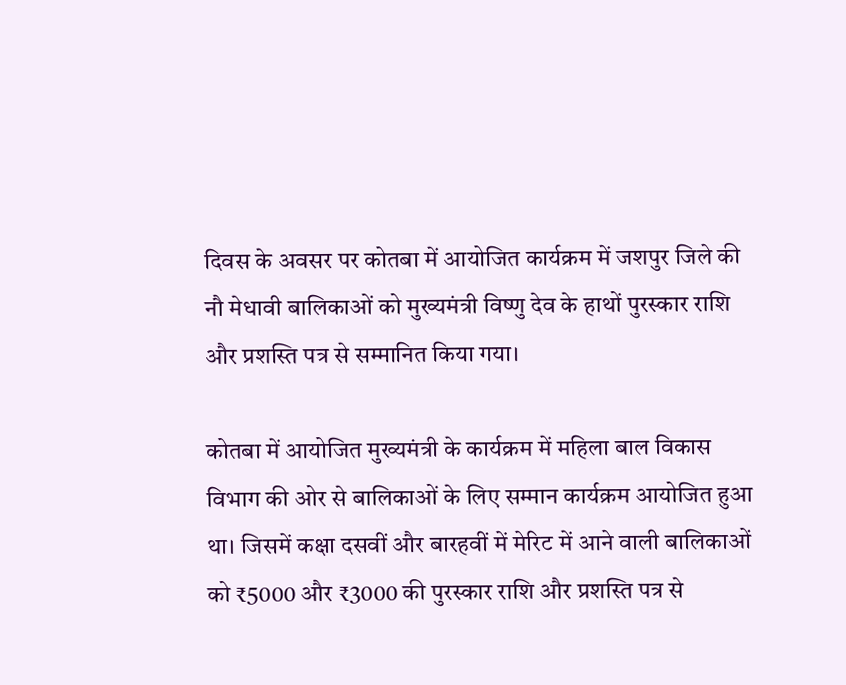दिवस के अवसर पर कोतबा में आयोजित कार्यक्रम में जशपुर जिले की नौ मेधावी बालिकाओं को मुख्यमंत्री विष्णु देव के हाथों पुरस्कार राशि और प्रशस्ति पत्र से सम्मानित किया गया।

कोतबा में आयोजित मुख्यमंत्री के कार्यक्रम में महिला बाल विकास विभाग की ओर से बालिकाओं के लिए सम्मान कार्यक्रम आयोजित हुआ था। जिसमें कक्षा दसवीं और बारहवीं में मेरिट में आने वाली बालिकाओं को ₹5000 और ₹3000 की पुरस्कार राशि और प्रशस्ति पत्र से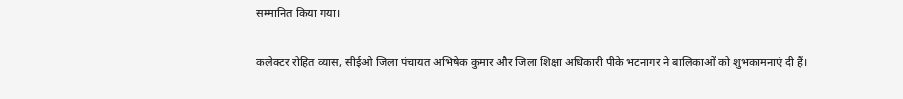सम्मानित किया गया।

कलेक्टर रोहित व्यास, सीईओ जिला पंचायत अभिषेक कुमार और जिला शिक्षा अधिकारी पीके भटनागर ने बालिकाओं को शुभकामनाएं दी हैं।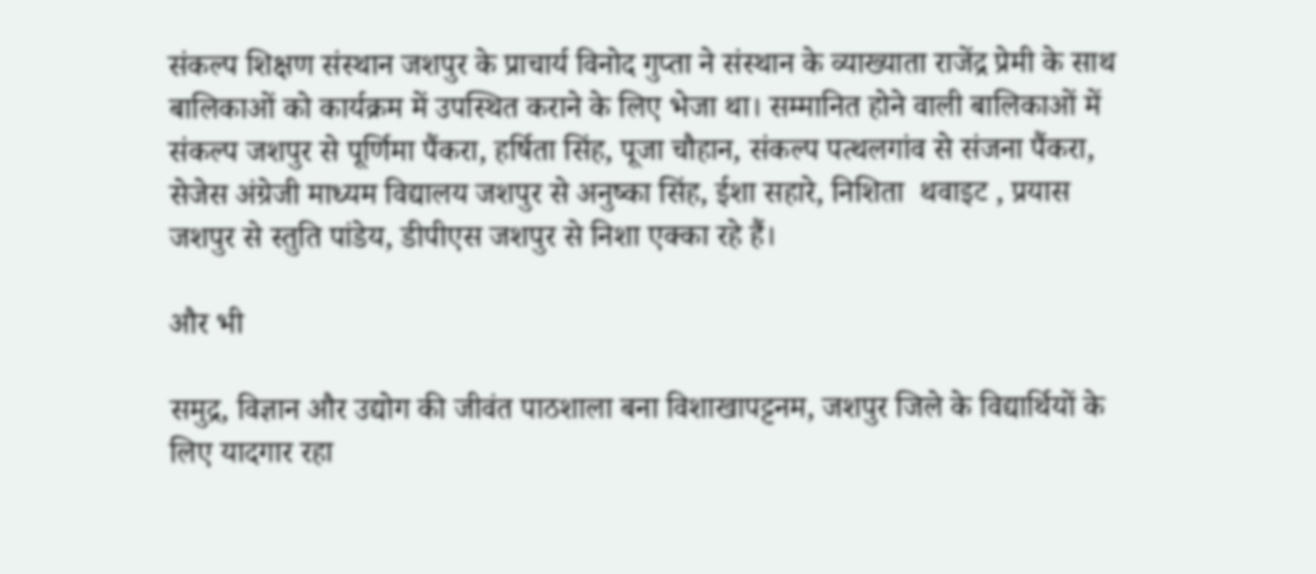संकल्प शिक्षण संस्थान जशपुर के प्राचार्य विनोद गुप्ता ने संस्थान के व्याख्याता राजेंद्र प्रेमी के साथ बालिकाओं को कार्यक्रम में उपस्थित कराने के लिए भेजा था। सम्मानित होने वाली बालिकाओं में संकल्प जशपुर से पूर्णिमा पैंकरा, हर्षिता सिंह, पूजा चौहान, संकल्प पत्थलगांव से संजना पैंकरा, सेजेस अंग्रेजी माध्यम विद्यालय जशपुर से अनुष्का सिंह, ईशा सहारे, निशिता  थवाइट , प्रयास जशपुर से स्तुति पांडेय, डीपीएस जशपुर से निशा एक्का रहे हैं।

और भी

समुद्र, विज्ञान और उद्योग की जीवंत पाठशाला बना विशाखापट्टनम, जशपुर जिले के विद्यार्थियों के लिए यादगार रहा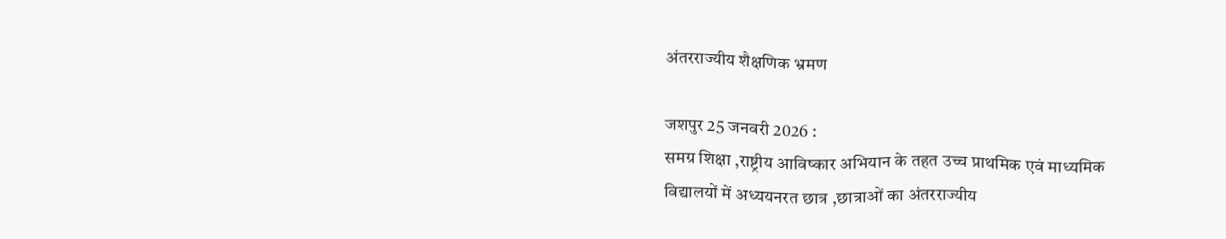अंतरराज्यीय शैक्षणिक भ्रमण

जशपुर 25 जनवरी 2026 :
समग्र शिक्षा ,राष्ट्रीय आविष्कार अभियान के तहत उच्च प्राथमिक एवं माध्यमिक विद्यालयों में अध्ययनरत छात्र ,छात्राओं का अंतरराज्यीय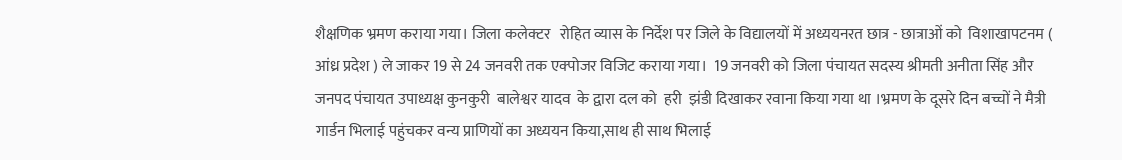शैक्षणिक भ्रमण कराया गया। जिला कलेक्टर   रोहित व्यास के निर्देश पर जिले के विद्यालयों में अध्ययनरत छात्र - छात्राओं को  विशाखापटनम ( आंध्र प्रदेश ) ले जाकर 19 से 24 जनवरी तक एक्पोजर विजिट कराया गया।  19 जनवरी को जिला पंचायत सदस्य श्रीमती अनीता सिंह और जनपद पंचायत उपाध्यक्ष कुनकुरी  बालेश्वर यादव  के द्वारा दल को  हरी  झंडी दिखाकर रवाना किया गया था ।भ्रमण के दूसरे दिन बच्चों ने मैत्री गार्डन भिलाई पहुंचकर वन्य प्राणियों का अध्ययन किया,साथ ही साथ भिलाई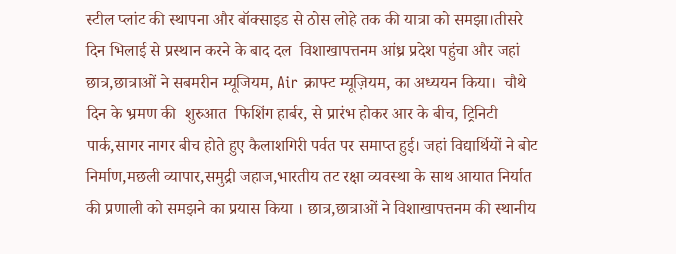स्टील प्लांट की स्थापना और बॉक्साइड से ठोस लोहे तक की यात्रा को समझा।तीसरे दिन भिलाई से प्रस्थान करने के बाद दल  विशाखापत्तनम आंध्र प्रदेश पहुंचा और जहां छात्र,छात्राओं ने सबमरीन म्यूजियम, Air क्राफ्ट म्यूज़ियम, का अध्ययन किया।  चौथे दिन के भ्रमण की  शुरुआत  फिशिंग हार्बर, से प्रारंभ होकर आर के बीच, ट्रिनिटी पार्क,सागर नागर बीच होते हुए कैलाशगिरी पर्वत पर समाप्त हुई। जहां विद्यार्थियों ने बोट निर्माण,मछली व्यापार,समुद्री जहाज,भारतीय तट रक्षा व्यवस्था के साथ आयात निर्यात की प्रणाली को समझने का प्रयास किया । छात्र,छात्राओं ने विशाखापत्तनम की स्थानीय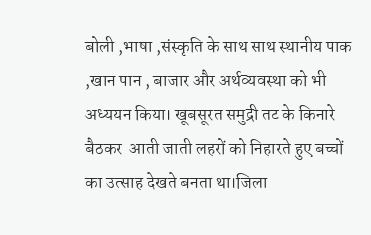बोली ,भाषा ,संस्कृति के साथ साथ स्थानीय पाक ,खान पान , बाजार और अर्थव्यवस्था को भी अध्ययन किया। खूबसूरत समुद्री तट के किनारे बैठकर  आती जाती लहरों को निहारते हुए बच्चों का उत्साह देखते बनता था।जिला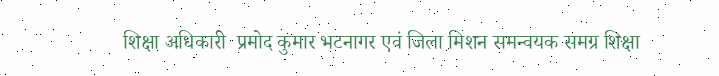शिक्षा अधिकारी  प्रमोद कुमार भटनागर एवं जिला मिशन समन्वयक समग्र शिक्षा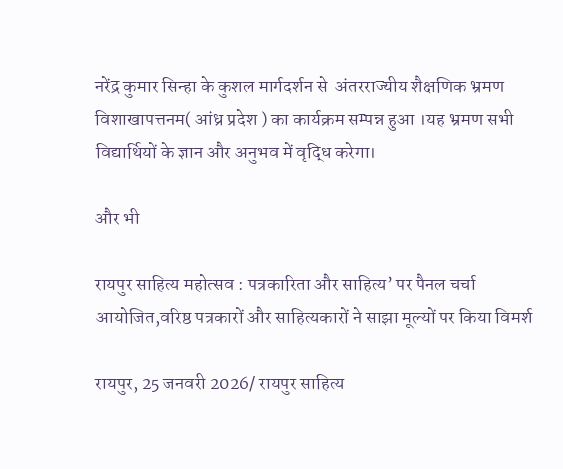नरेंद्र कुमार सिन्हा के कुशल मार्गदर्शन से  अंतरराज्यीय शैक्षणिक भ्रमण विशाखापत्तनम( आंध्र प्रदेश ) का कार्यक्रम सम्पन्न हुआ ।यह भ्रमण सभी विद्यार्थियों के ज्ञान और अनुभव में वृद्धि करेगा।

और भी

रायपुर साहित्य महोत्सव : पत्रकारिता और साहित्य’ पर पैनल चर्चा आयोजित,वरिष्ठ पत्रकारों और साहित्यकारों ने साझा मूल्यों पर किया विमर्श

रायपुर, 25 जनवरी 2026/ रायपुर साहित्य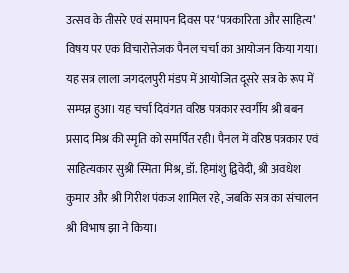उत्सव के तीसरे एवं समापन दिवस पर ‘पत्रकारिता और साहित्य’ विषय पर एक विचारोत्तेजक पैनल चर्चा का आयोजन किया गया। यह सत्र लाला जगदलपुरी मंडप में आयोजित दूसरे सत्र के रूप में सम्पन्न हुआ। यह चर्चा दिवंगत वरिष्ठ पत्रकार स्वर्गीय श्री बबन प्रसाद मिश्र की स्मृति को समर्पित रही। पैनल में वरिष्ठ पत्रकार एवं साहित्यकार सुश्री स्मिता मिश्र, डॉ. हिमांशु द्विवेदी, श्री अवधेश कुमार और श्री गिरीश पंकज शामिल रहे, जबकि सत्र का संचालन श्री विभाष झा ने किया।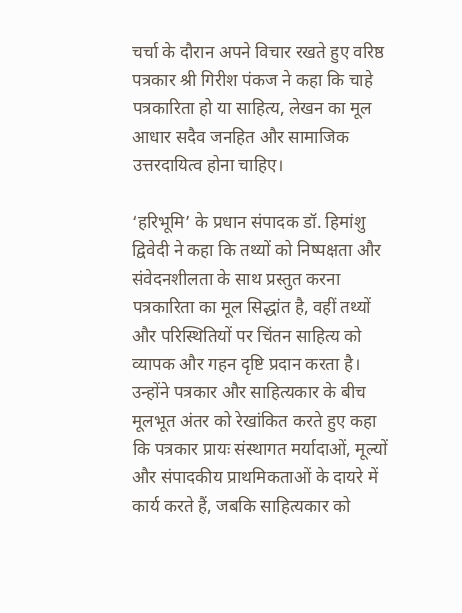चर्चा के दौरान अपने विचार रखते हुए वरिष्ठ पत्रकार श्री गिरीश पंकज ने कहा कि चाहे पत्रकारिता हो या साहित्य, लेखन का मूल आधार सदैव जनहित और सामाजिक उत्तरदायित्व होना चाहिए।

‘हरिभूमि’ के प्रधान संपादक डॉ. हिमांशु द्विवेदी ने कहा कि तथ्यों को निष्पक्षता और संवेदनशीलता के साथ प्रस्तुत करना पत्रकारिता का मूल सिद्धांत है, वहीं तथ्यों और परिस्थितियों पर चिंतन साहित्य को व्यापक और गहन दृष्टि प्रदान करता है। उन्होंने पत्रकार और साहित्यकार के बीच मूलभूत अंतर को रेखांकित करते हुए कहा कि पत्रकार प्रायः संस्थागत मर्यादाओं, मूल्यों और संपादकीय प्राथमिकताओं के दायरे में कार्य करते हैं, जबकि साहित्यकार को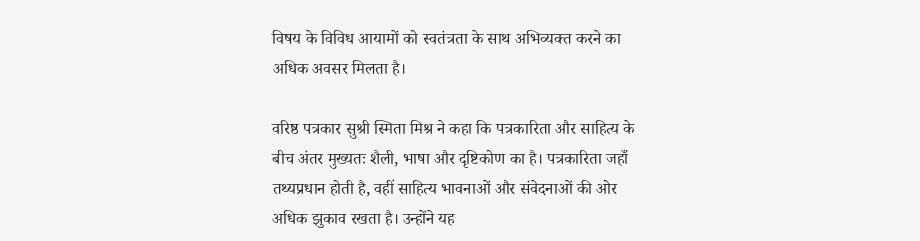विषय के विविध आयामों को स्वतंत्रता के साथ अभिव्यक्त करने का अधिक अवसर मिलता है।

वरिष्ठ पत्रकार सुश्री स्मिता मिश्र ने कहा कि पत्रकारिता और साहित्य के बीच अंतर मुख्यतः शैली, भाषा और दृष्टिकोण का है। पत्रकारिता जहाँ तथ्यप्रधान होती है, वहीं साहित्य भावनाओं और संवेदनाओं की ओर अधिक झुकाव रखता है। उन्होंने यह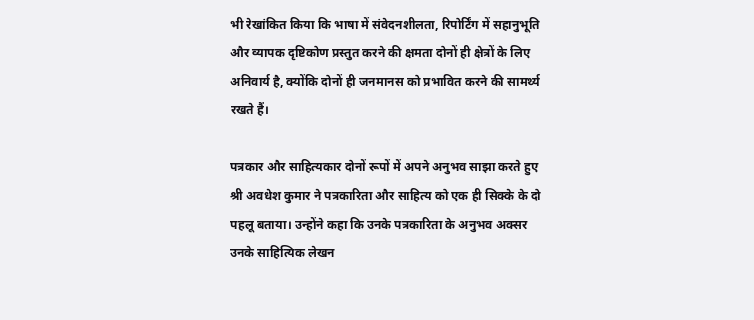भी रेखांकित किया कि भाषा में संवेदनशीलता, रिपोर्टिंग में सहानुभूति और व्यापक दृष्टिकोण प्रस्तुत करने की क्षमता दोनों ही क्षेत्रों के लिए अनिवार्य है, क्योंकि दोनों ही जनमानस को प्रभावित करने की सामर्थ्य रखते हैं।

पत्रकार और साहित्यकार दोनों रूपों में अपने अनुभव साझा करते हुए श्री अवधेश कुमार ने पत्रकारिता और साहित्य को एक ही सिक्के के दो पहलू बताया। उन्होंने कहा कि उनके पत्रकारिता के अनुभव अक्सर उनके साहित्यिक लेखन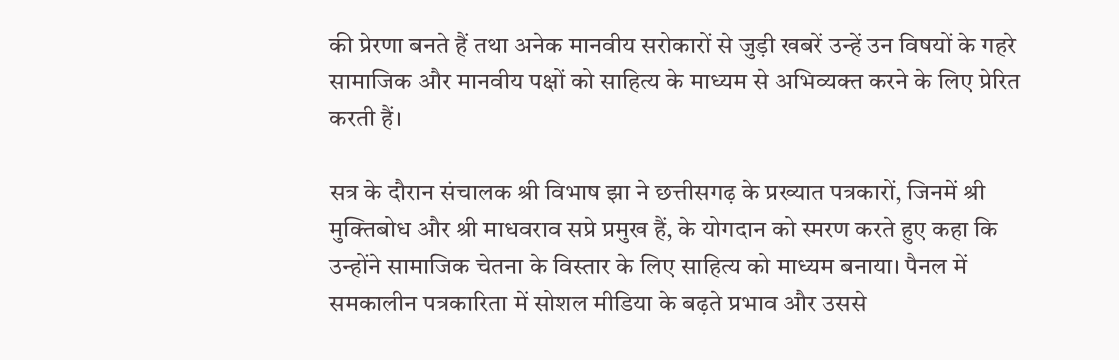की प्रेरणा बनते हैं तथा अनेक मानवीय सरोकारों से जुड़ी खबरें उन्हें उन विषयों के गहरे सामाजिक और मानवीय पक्षों को साहित्य के माध्यम से अभिव्यक्त करने के लिए प्रेरित करती हैं।

सत्र के दौरान संचालक श्री विभाष झा ने छत्तीसगढ़ के प्रख्यात पत्रकारों, जिनमें श्री मुक्तिबोध और श्री माधवराव सप्रे प्रमुख हैं, के योगदान को स्मरण करते हुए कहा कि उन्होंने सामाजिक चेतना के विस्तार के लिए साहित्य को माध्यम बनाया। पैनल में समकालीन पत्रकारिता में सोशल मीडिया के बढ़ते प्रभाव और उससे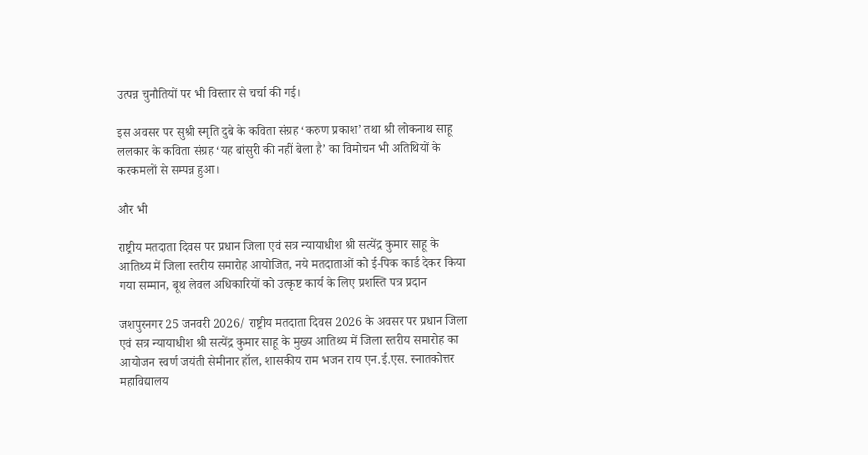उत्पन्न चुनौतियों पर भी विस्तार से चर्चा की गई।

इस अवसर पर सुश्री स्मृति दुबे के कविता संग्रह ‘करुण प्रकाश’ तथा श्री लोकनाथ साहू ललकार के कविता संग्रह ‘यह बांसुरी की नहीं बेला है’ का विमोचन भी अतिथियों के करकमलों से सम्पन्न हुआ।

और भी

राष्ट्रीय मतदाता दिवस पर प्रधान जिला एवं सत्र न्यायाधीश श्री सत्येंद्र कुमार साहू के आतिथ्य में जिला स्तरीय समारोह आयोजित, नये मतदाताओं को ई-पिक कार्ड देकर किया गया सम्मान, बूथ लेवल अधिकारियों को उत्कृष्ट कार्य के लिए प्रशस्ति पत्र प्रदान

जशपुरनगर 25 जनवरी 2026/ राष्ट्रीय मतदाता दिवस 2026 के अवसर पर प्रधान जिला एवं सत्र न्यायाधीश श्री सत्येंद्र कुमार साहू के मुख्य आतिथ्य में जिला स्तरीय समारोह का आयोजन स्वर्ण जयंती सेमीनार हॉल, शासकीय राम भजन राय एन.ई.एस. स्नातकोत्तर महाविद्यालय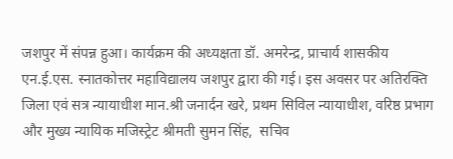जशपुर में संपन्न हुआ। कार्यक्रम की अध्यक्षता डॉ. अमरेन्द्र, प्राचार्य शासकीय एन.ई.एस. स्नातकोत्तर महाविद्यालय जशपुर द्वारा की गई। इस अवसर पर अतिरक्ति जिला एवं सत्र न्यायाधीश मान.श्री जनार्दन खरे, प्रथम सिविल न्यायाधीश, वरिष्ठ प्रभाग और मुख्य न्यायिक मजिस्ट्रेट श्रीमती सुमन सिंह,  सचिव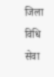जिला विधि सेवा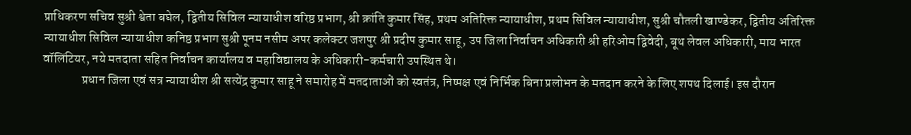प्राधिकरण सचिव सुश्री श्वेता बघेल, द्वितीय सिविल न्यायाधीश वरिष्ठ प्रभाग, श्री क्रांति कुमार सिंह, प्रथम अतिरिक्त न्यायाधीश, प्रथम सिविल न्यायाधीश, सुश्री चौतली खाण्डेकर, द्वितीय अतिरिक्त न्यायाधीश सिविल न्यायाधीश कनिष्ठ प्रभाग सुश्री पूनम नसीम अपर कलेक्टर जशपुर श्री प्रदीप कुमार साहू, उप जिला निर्वाचन अधिकारी श्री हरिओम द्विवेदी, बूथ लेवल अधिकारी, माय भारत वॉलिंटियर, नये मतदाता सहित निर्वाचन कार्यालय व महाविद्यालय के अधिकारी-कर्मचारी उपस्थित थे।
               प्रधान जिला एवं सत्र न्यायाधीश श्री सत्येंद्र कुमार साहू ने समारोह में मतदाताओं को स्वतंत्र, निष्पक्ष एवं निर्भिक बिना प्रलोभन के मतदान करने के लिए शपथ दिलाई। इस दौरान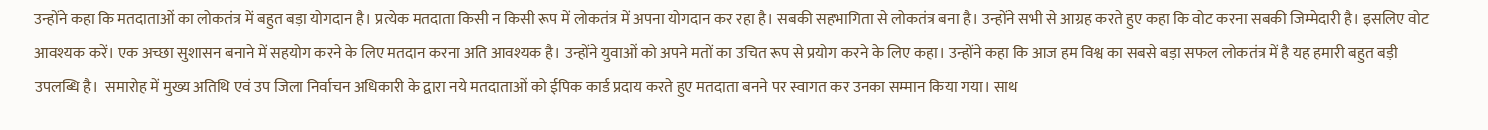उन्होंने कहा कि मतदाताओं का लोकतंत्र में बहुत बड़ा योगदान है। प्रत्येक मतदाता किसी न किसी रूप में लोकतंत्र में अपना योगदान कर रहा है। सबकी सहभागिता से लोकतंत्र बना है। उन्होंने सभी से आग्रह करते हुए कहा कि वोट करना सबकी जिम्मेदारी है। इसलिए वोट आवश्यक करें। एक अच्छा सुशासन बनाने में सहयोग करने के लिए मतदान करना अति आवश्यक है। उन्होंने युवाओं को अपने मतों का उचित रूप से प्रयोग करने के लिए कहा। उन्होंने कहा कि आज हम विश्व का सबसे बड़ा सफल लोकतंत्र में है यह हमारी बहुत बड़ी उपलब्धि है।  समारोह में मुख्य अतिथि एवं उप जिला निर्वाचन अधिकारी के द्वारा नये मतदाताओं को ईपिक कार्ड प्रदाय करते हुए मतदाता बनने पर स्वागत कर उनका सम्मान किया गया। साथ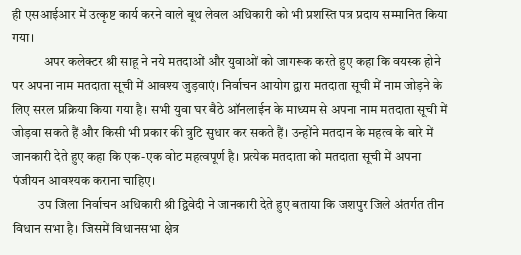ही एसआईआर में उत्कृष्ट कार्य करने वाले बूथ लेवल अधिकारी को भी प्रशस्ति पत्र प्रदाय सम्मानित किया गया।
            अपर कलेक्टर श्री साहू ने नये मतदाओं और युवाओं को जागरूक करते हुए कहा कि वयस्क होने पर अपना नाम मतदाता सूची में आवश्य जुड़वाएं। निर्वाचन आयोग द्वारा मतदाता सूची में नाम जोड़ने के लिए सरल प्रक्रिया किया गया है। सभी युवा घर बैठे ऑनलाईन के माध्यम से अपना नाम मतदाता सूची में जोड़वा सकते हैं और किसी भी प्रकार की त्रुटि सुधार कर सकते हैं। उन्होंने मतदान के महत्व के बारे में जानकारी देते हुए कहा कि एक-एक वोट महत्वपूर्ण है। प्रत्येक मतदाता को मतदाता सूची में अपना पंजीयन आवश्यक कराना चाहिए।
          उप जिला निर्वाचन अधिकारी श्री द्विवेदी ने जानकारी देते हुए बताया कि जशपुर जिले अंतर्गत तीन विधान सभा है। जिसमें विधानसभा क्षेत्र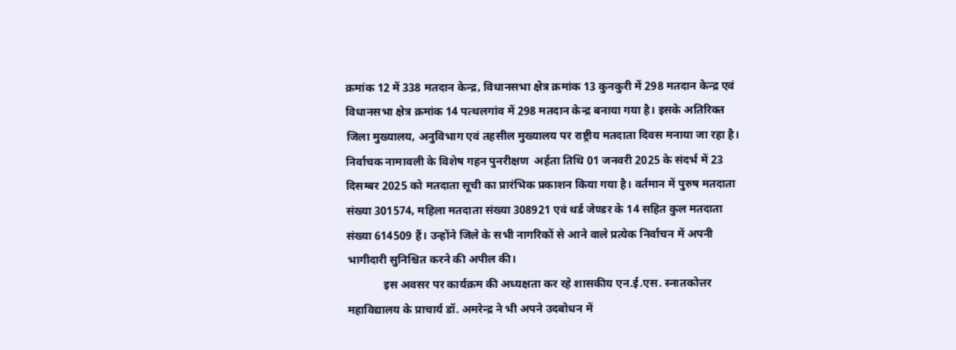क्रमांक 12 में 338 मतदान केन्द्र, विधानसभा क्षेत्र क्रमांक 13 कुनकुरी में 298 मतदान केन्द्र एवं विधानसभा क्षेत्र क्रमांक 14 पत्थलगांव में 298 मतदान केन्द्र बनाया गया है। इसके अतिरिक्त जिला मुख्यालय, अनुविभाग एवं तहसील मुख्यालय पर राष्ट्रीय मतदाता दिवस मनाया जा रहा है। निर्वाचक नामावली के विशेष गहन पुनरीक्षण  अर्हता तिथि 01 जनवरी 2025 के संदर्भ में 23 दिसम्बर 2025 को मतदाता सूची का प्रारंभिक प्रकाशन किया गया है। वर्तमान में पुरुष मतदाता संख्या 301574, महिला मतदाता संख्या 308921 एवं थर्ड जेण्डर के 14 सहित कुल मतदाता संख्या 614509 हैं। उन्होंने जिले के सभी नागरिकों से आने वाले प्रत्येक निर्वाचन में अपनी भागीदारी सुनिश्चित करने की अपील की।
             इस अवसर पर कार्यक्रम की अध्यक्षता कर रहे शासकीय एन.ई.एस. स्नातकोत्तर महाविद्यालय के प्राचार्य डॉ. अमरेन्द्र ने भी अपने उदबोधन में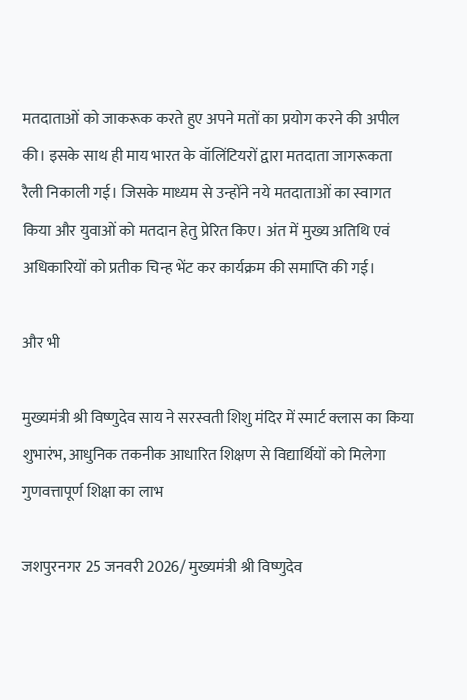मतदाताओं को जाकरूक करते हुए अपने मतों का प्रयोग करने की अपील की। इसके साथ ही माय भारत के वॉलिंटियरों द्वारा मतदाता जागरूकता रैली निकाली गई। जिसके माध्यम से उन्होंने नये मतदाताओं का स्वागत किया और युवाओं को मतदान हेतु प्रेरित किए। अंत में मुख्य अतिथि एवं अधिकारियों को प्रतीक चिन्ह भेंट कर कार्यक्रम की समाप्ति की गई।

और भी

मुख्यमंत्री श्री विष्णुदेव साय ने सरस्वती शिशु मंदिर में स्मार्ट क्लास का किया शुभारंभ, आधुनिक तकनीक आधारित शिक्षण से विद्यार्थियों को मिलेगा गुणवत्तापूर्ण शिक्षा का लाभ

जशपुरनगर 25 जनवरी 2026/ मुख्यमंत्री श्री विष्णुदेव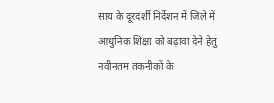साय के दूरदर्शी निर्देशन में जिले में आधुनिक शिक्षा को बढ़ावा देने हेतु नवीनतम तकनीकों के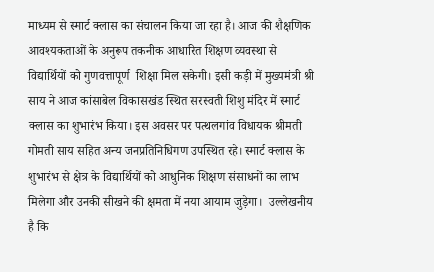माध्यम से स्मार्ट क्लास का संचालन किया जा रहा है। आज की शैक्षणिक आवश्यकताओं के अनुरूप तकनीक आधारित शिक्षण व्यवस्था से विद्यार्थियों को गुणवत्तापूर्ण  शिक्षा मिल सकेगी। इसी कड़ी में मुख्यमंत्री श्री साय ने आज कांसाबेल विकासखंड स्थित सरस्वती शिशु मंदिर में स्मार्ट क्लास का शुभारंभ किया। इस अवसर पर पत्थलगांव विधायक श्रीमती गोमती साय सहित अन्य जनप्रतिनिधिगण उपस्थित रहे। स्मार्ट क्लास के शुभारंभ से क्षेत्र के विद्यार्थियों को आधुनिक शिक्षण संसाधनों का लाभ मिलेगा और उनकी सीखने की क्षमता में नया आयाम जुड़ेगा।  उल्लेखनीय है कि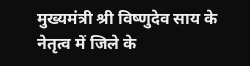मुख्यमंत्री श्री विष्णुदेव साय के नेतृत्व में जिले के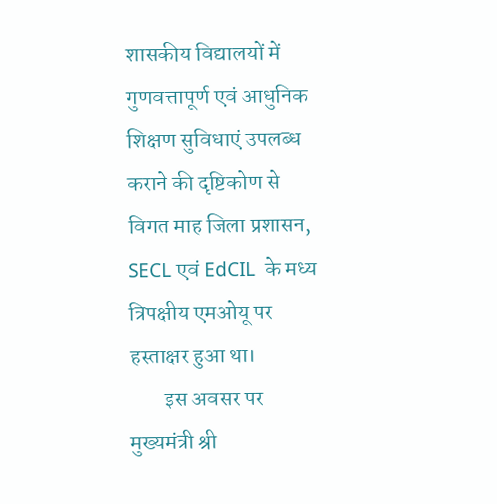शासकीय विद्यालयों में गुणवत्तापूर्ण एवं आधुनिक शिक्षण सुविधाएं उपलब्ध कराने की दृष्टिकोण से विगत माह जिला प्रशासन, SECL एवं EdCIL  के मध्य त्रिपक्षीय एमओयू पर हस्ताक्षर हुआ था।
        इस अवसर पर मुख्यमंत्री श्री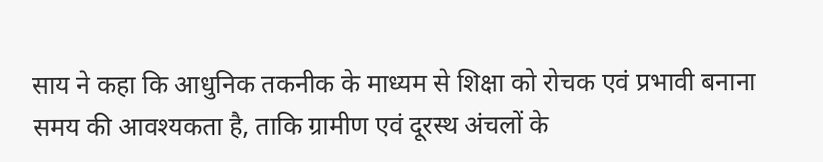साय ने कहा कि आधुनिक तकनीक के माध्यम से शिक्षा को रोचक एवं प्रभावी बनाना समय की आवश्यकता है, ताकि ग्रामीण एवं दूरस्थ अंचलों के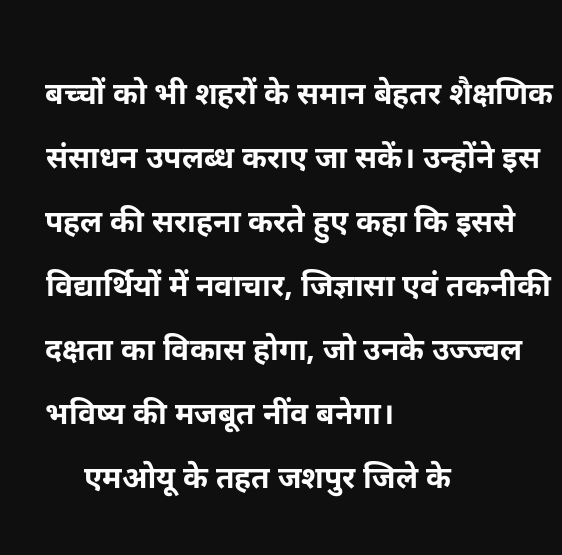बच्चों को भी शहरों के समान बेहतर शैक्षणिक संसाधन उपलब्ध कराए जा सकें। उन्होंने इस पहल की सराहना करते हुए कहा कि इससे विद्यार्थियों में नवाचार, जिज्ञासा एवं तकनीकी दक्षता का विकास होगा, जो उनके उज्ज्वल भविष्य की मजबूत नींव बनेगा।
     एमओयू के तहत जशपुर जिले के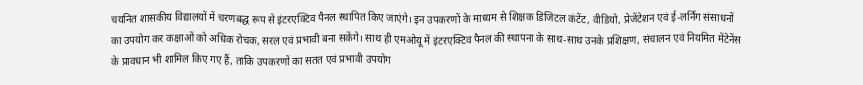चयनित शासकीय विद्यालयों में चरणबद्ध रूप से इंटरएक्टिव पैनल स्थापित किए जाएंगे। इन उपकरणों के माध्यम से शिक्षक डिजिटल कंटेंट, वीडियो, प्रेजेंटेशन एवं ई-लर्निंग संसाधनों का उपयोग कर कक्षाओं को अधिक रोचक, सरल एवं प्रभावी बना सकेंगे। साथ ही एमओयू में इंटरएक्टिव पैनल की स्थापना के साथ-साथ उनके प्रशिक्षण, संचालन एवं नियमित मेंटेनेंस के प्रावधान भी शामिल किए गए हैं, ताकि उपकरणों का सतत एवं प्रभावी उपयोग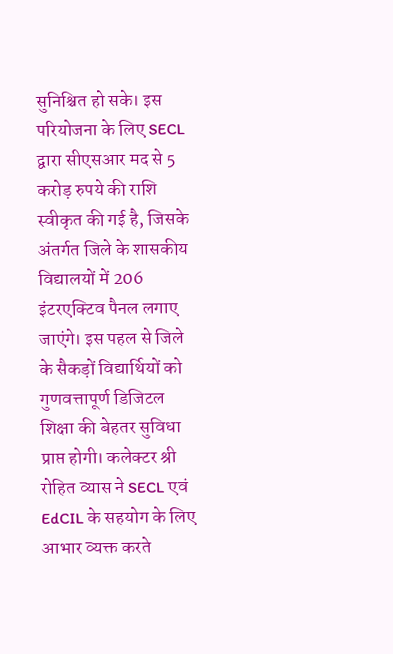सुनिश्चित हो सके। इस परियोजना के लिए SECL द्वारा सीएसआर मद से 5 करोड़ रुपये की राशि स्वीकृत की गई है, जिसके अंतर्गत जिले के शासकीय विद्यालयों में 206 इंटरएक्टिव पैनल लगाए जाएंगे। इस पहल से जिले के सैकड़ों विद्यार्थियों को गुणवत्तापूर्ण डिजिटल शिक्षा की बेहतर सुविधा प्राप्त होगी। कलेक्टर श्री रोहित व्यास ने SECL एवं EdCIL के सहयोग के लिए आभार व्यक्त करते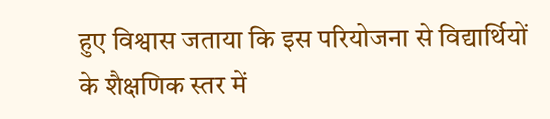हुए विश्वास जताया कि इस परियोजना से विद्यार्थियों के शैक्षणिक स्तर में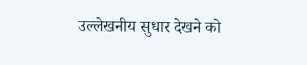उल्लेखनीय सुधार देखने को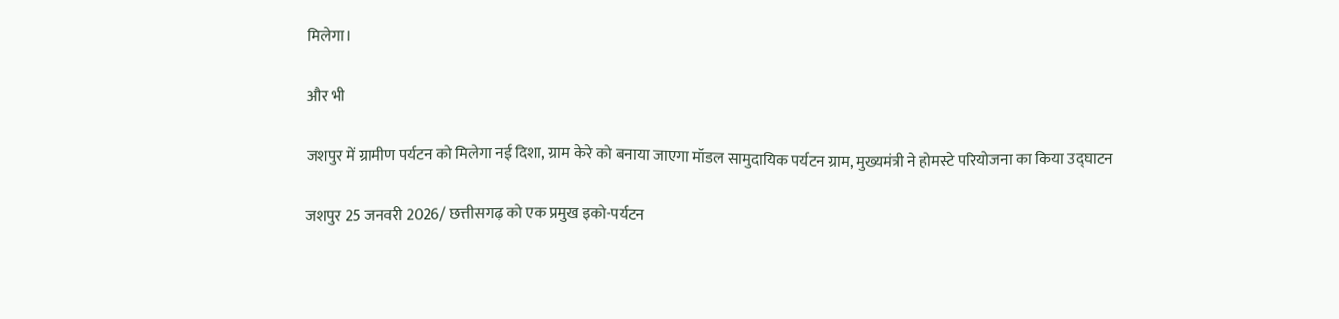मिलेगा।

और भी

जशपुर में ग्रामीण पर्यटन को मिलेगा नई दिशा, ग्राम केरे को बनाया जाएगा मॉडल सामुदायिक पर्यटन ग्राम, मुख्यमंत्री ने होमस्टे परियोजना का किया उद्घाटन

जशपुर 25 जनवरी 2026/ छत्तीसगढ़ को एक प्रमुख इको-पर्यटन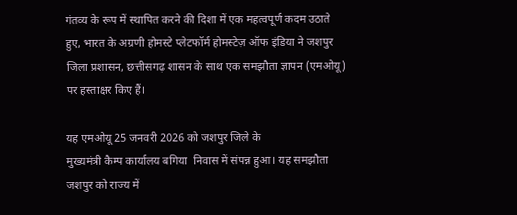गंतव्य के रूप में स्थापित करने की दिशा में एक महत्वपूर्ण कदम उठाते हुए, भारत के अग्रणी होमस्टे प्लेटफॉर्म होमस्टेज़ ऑफ इंडिया ने जशपुर जिला प्रशासन, छत्तीसगढ़ शासन के साथ एक समझौता ज्ञापन (एमओयू) पर हस्ताक्षर किए हैं।

यह एमओयू 25 जनवरी 2026 को जशपुर जिले के
मुख्यमंत्री कैम्प कार्यालय बगिया  निवास में संपन्न हुआ। यह समझौता जशपुर को राज्य में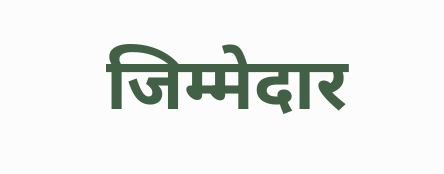जिम्मेदार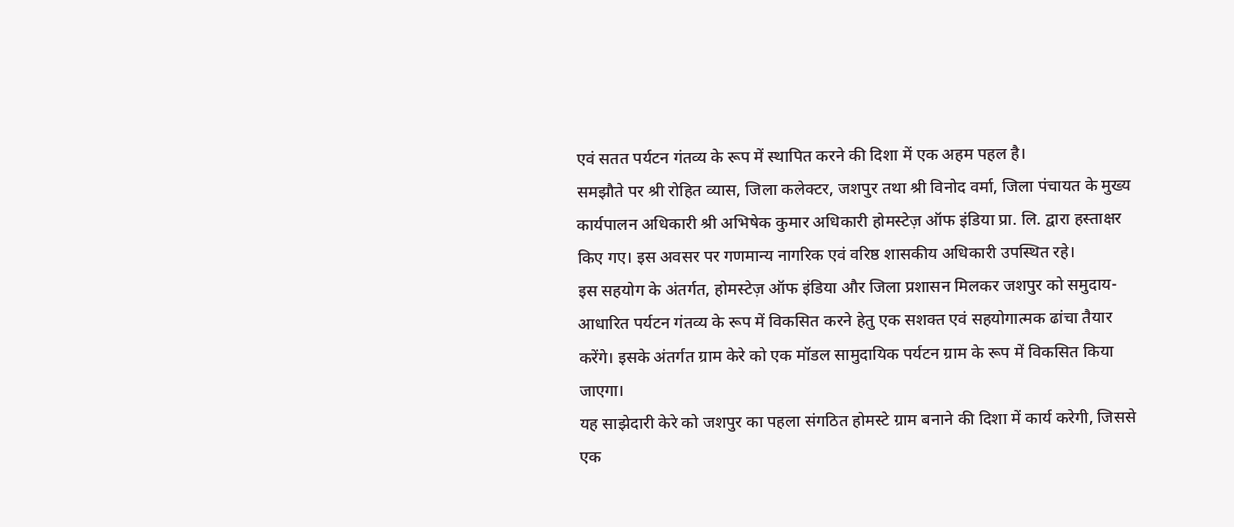एवं सतत पर्यटन गंतव्य के रूप में स्थापित करने की दिशा में एक अहम पहल है।
समझौते पर श्री रोहित व्यास, जिला कलेक्टर, जशपुर तथा श्री विनोद वर्मा, जिला पंचायत के मुख्य कार्यपालन अधिकारी श्री अभिषेक कुमार अधिकारी होमस्टेज़ ऑफ इंडिया प्रा. लि. द्वारा हस्ताक्षर किए गए। इस अवसर पर गणमान्य नागरिक एवं वरिष्ठ शासकीय अधिकारी उपस्थित रहे।
इस सहयोग के अंतर्गत, होमस्टेज़ ऑफ इंडिया और जिला प्रशासन मिलकर जशपुर को समुदाय-आधारित पर्यटन गंतव्य के रूप में विकसित करने हेतु एक सशक्त एवं सहयोगात्मक ढांचा तैयार करेंगे। इसके अंतर्गत ग्राम केरे को एक मॉडल सामुदायिक पर्यटन ग्राम के रूप में विकसित किया जाएगा।
यह साझेदारी केरे को जशपुर का पहला संगठित होमस्टे ग्राम बनाने की दिशा में कार्य करेगी, जिससे एक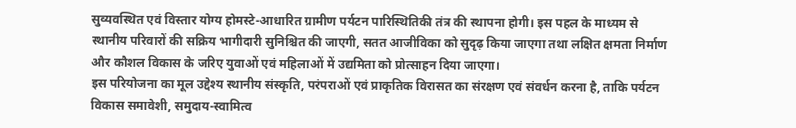सुव्यवस्थित एवं विस्तार योग्य होमस्टे-आधारित ग्रामीण पर्यटन पारिस्थितिकी तंत्र की स्थापना होगी। इस पहल के माध्यम से स्थानीय परिवारों की सक्रिय भागीदारी सुनिश्चित की जाएगी, सतत आजीविका को सुदृढ़ किया जाएगा तथा लक्षित क्षमता निर्माण और कौशल विकास के जरिए युवाओं एवं महिलाओं में उद्यमिता को प्रोत्साहन दिया जाएगा।
इस परियोजना का मूल उद्देश्य स्थानीय संस्कृति, परंपराओं एवं प्राकृतिक विरासत का संरक्षण एवं संवर्धन करना है, ताकि पर्यटन विकास समावेशी, समुदाय-स्वामित्व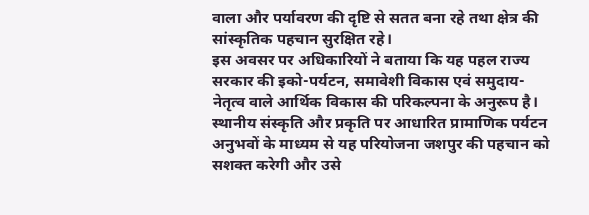वाला और पर्यावरण की दृष्टि से सतत बना रहे तथा क्षेत्र की सांस्कृतिक पहचान सुरक्षित रहे।
इस अवसर पर अधिकारियों ने बताया कि यह पहल राज्य सरकार की इको-पर्यटन, समावेशी विकास एवं समुदाय-नेतृत्व वाले आर्थिक विकास की परिकल्पना के अनुरूप है। स्थानीय संस्कृति और प्रकृति पर आधारित प्रामाणिक पर्यटन अनुभवों के माध्यम से यह परियोजना जशपुर की पहचान को सशक्त करेगी और उसे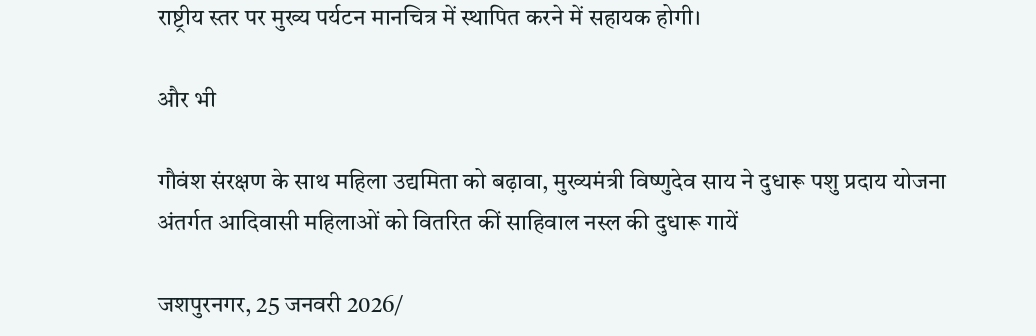राष्ट्रीय स्तर पर मुख्य पर्यटन मानचित्र में स्थापित करने में सहायक होगी।

और भी

गौवंश संरक्षण के साथ महिला उद्यमिता को बढ़ावा, मुख्यमंत्री विष्णुदेव साय ने दुधारू पशु प्रदाय योजना अंतर्गत आदिवासी महिलाओं को वितरित कीं साहिवाल नस्ल की दुधारू गायें

जशपुरनगर, 25 जनवरी 2026/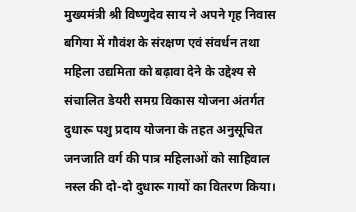मुख्यमंत्री श्री विष्णुदेव साय ने अपने गृह निवास बगिया में गौवंश के संरक्षण एवं संवर्धन तथा महिला उद्यमिता को बढ़ावा देने के उद्देश्य से संचालित डेयरी समग्र विकास योजना अंतर्गत दुधारू पशु प्रदाय योजना के तहत अनुसूचित जनजाति वर्ग की पात्र महिलाओं को साहिवाल नस्ल की दो-दो दुधारू गायों का वितरण किया।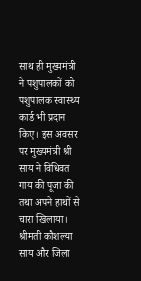साथ ही मुख्यमंत्री ने पशुपालकों को पशुपालक स्वास्थ्य कार्ड भी प्रदान किए। इस अवसर पर मुख्यमंत्री श्री साय ने विधिवत गाय की पूजा की तथा अपने हाथों से चारा खिलाया। श्रीमती कौशल्या साय और जिला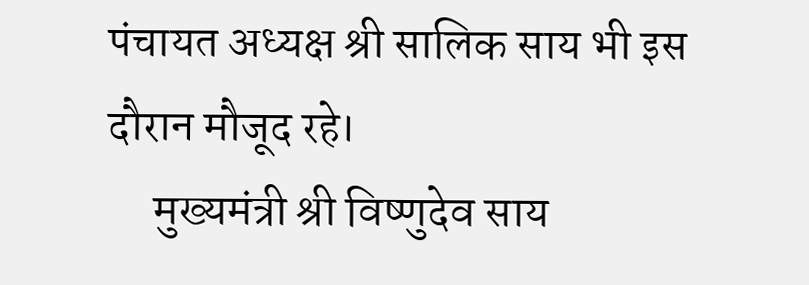पंचायत अध्यक्ष श्री सालिक साय भी इस दौरान मौजूद रहे।
     मुख्यमंत्री श्री विष्णुदेव साय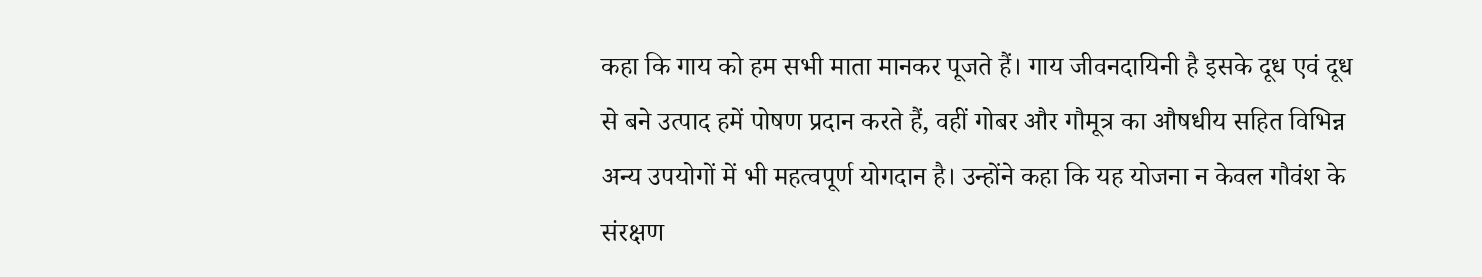कहा कि गाय को हम सभी माता मानकर पूजते हैं। गाय जीवनदायिनी है इसके दूध एवं दूध से बने उत्पाद हमें पोषण प्रदान करते हैं, वहीं गोबर और गौमूत्र का औषधीय सहित विभिन्न अन्य उपयोगों में भी महत्वपूर्ण योगदान है। उन्होंने कहा कि यह योजना न केवल गौवंश के संरक्षण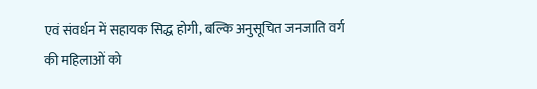एवं संवर्धन में सहायक सिद्ध होगी, बल्कि अनुसूचित जनजाति वर्ग की महिलाओं को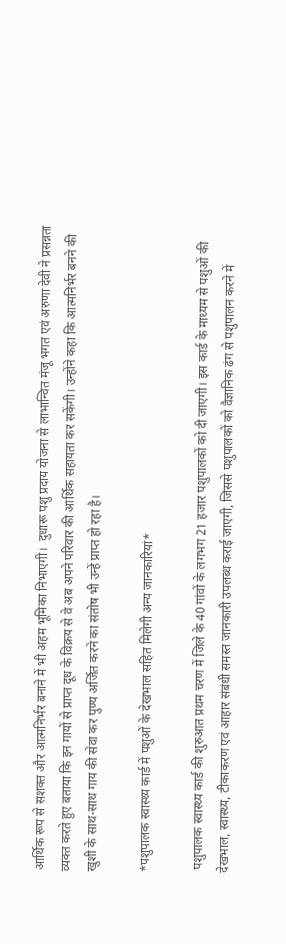आर्थिक रूप से सशक्त और आत्मनिर्भर बनाने में भी अहम भूमिका निभाएगी।  दुधारू पशु प्रदाय योजना से लाभान्वित मंजू भगत एवं अरुणा देवी ने प्रसन्नता व्यक्त करते हुए बताया कि इन गायों से प्राप्त दूध के विक्रय से वे अब अपने परिवार की आर्थिक सहायता कर सकेंगी। उन्होंने कहा कि आत्मनिर्भर बनने की खुशी के साथ-साथ गाय की सेवा कर पुण्य अर्जित करने का संतोष भी उन्हें प्राप्त हो रहा है।

*पशुपालक स्वास्थ्य कार्ड में पशुओं के देखभाल सहित मिलेगी अन्य जानकारियां*

 पशुपालक स्वास्थ्य कार्ड की शुरुआत प्रथम चरण में जिले के 40 गांवों के लगभग 21 हजार पशुपालकों को दी जाएगी। इस कार्ड के माध्यम से पशुओं की देखभाल, स्वास्थ्य, टीकाकरण एवं आहार संबंधी समस्त जानकारी उपलब्ध कराई जाएगी, जिससे पशुपालकों को वैज्ञानिक ढंग से पशुपालन करने में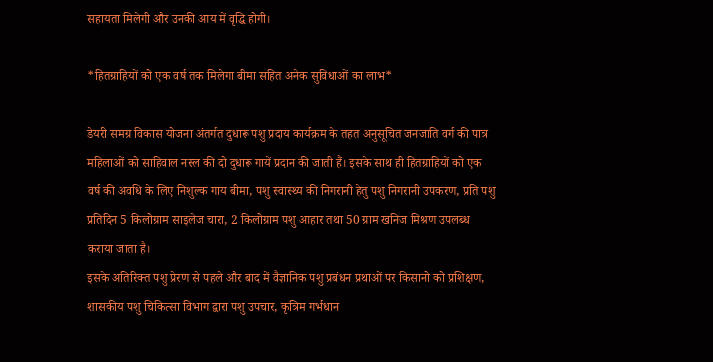सहायता मिलेगी और उनकी आय में वृद्धि होगी।

*हितग्राहियों को एक वर्ष तक मिलेगा बीमा सहित अनेक सुविधाओं का लाभ*

डेयरी समग्र विकास योजना अंतर्गत दुधारू पशु प्रदाय कार्यक्रम के तहत अनुसूचित जनजाति वर्ग की पात्र महिलाओं को साहिवाल नस्ल की दो दुधारू गायें प्रदान की जाती हैं। इसके साथ ही हितग्राहियों को एक वर्ष की अवधि के लिए निशुल्क गाय बीमा, पशु स्वास्थ्य की निगरानी हेतु पशु निगरानी उपकरण, प्रति पशु प्रतिदिन 5 किलोग्राम साइलेज चारा, 2 किलोग्राम पशु आहार तथा 50 ग्राम खनिज मिश्रण उपलब्ध कराया जाता है।
इसके अतिरिक्त पशु प्रेरण से पहले और बाद में वैज्ञानिक पशु प्रबंधन प्रथाओं पर किसानो को प्रशिक्षण, शासकीय पशु चिकित्सा विभाग द्वारा पशु उपचार, कृत्रिम गर्भधान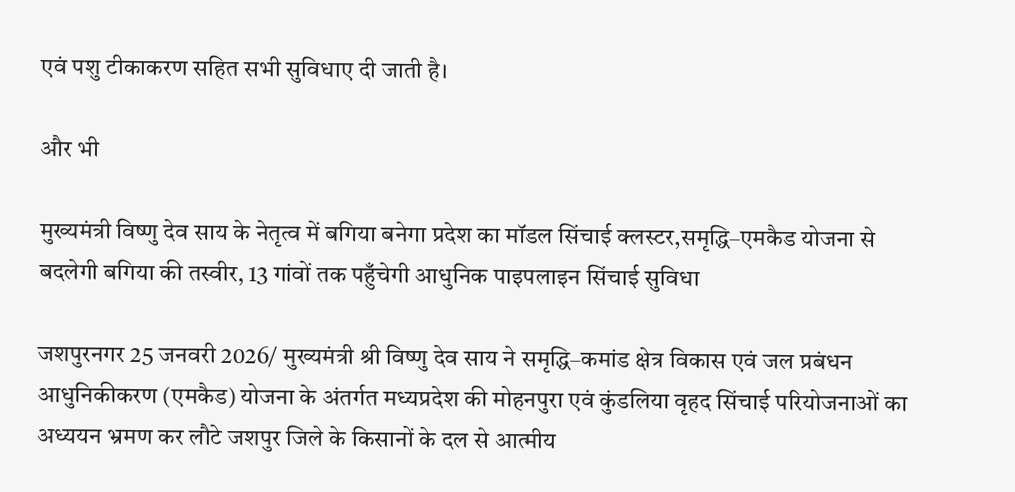एवं पशु टीकाकरण सहित सभी सुविधाए दी जाती है।

और भी

मुख्यमंत्री विष्णु देव साय के नेतृत्व में बगिया बनेगा प्रदेश का मॉडल सिंचाई क्लस्टर,समृद्धि–एमकैड योजना से बदलेगी बगिया की तस्वीर, 13 गांवों तक पहुँचेगी आधुनिक पाइपलाइन सिंचाई सुविधा

जशपुरनगर 25 जनवरी 2026/ मुख्यमंत्री श्री विष्णु देव साय ने समृद्धि–कमांड क्षेत्र विकास एवं जल प्रबंधन आधुनिकीकरण (एमकैड) योजना के अंतर्गत मध्यप्रदेश की मोहनपुरा एवं कुंडलिया वृहद सिंचाई परियोजनाओं का अध्ययन भ्रमण कर लौटे जशपुर जिले के किसानों के दल से आत्मीय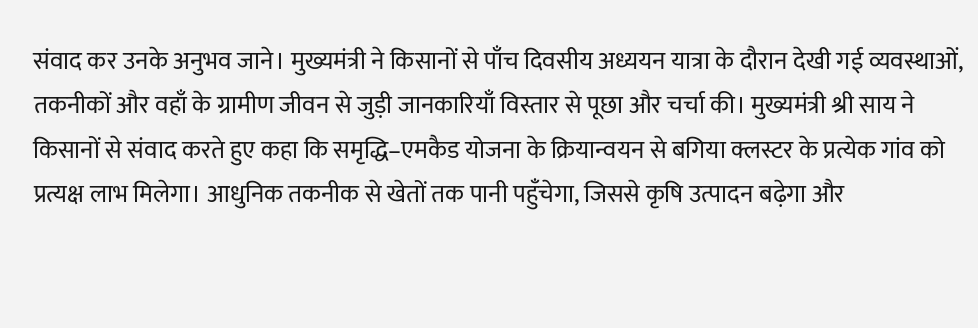संवाद कर उनके अनुभव जाने। मुख्यमंत्री ने किसानों से पाँच दिवसीय अध्ययन यात्रा के दौरान देखी गई व्यवस्थाओं, तकनीकों और वहाँ के ग्रामीण जीवन से जुड़ी जानकारियाँ विस्तार से पूछा और चर्चा की। मुख्यमंत्री श्री साय ने किसानों से संवाद करते हुए कहा कि समृद्धि–एमकैड योजना के क्रियान्वयन से बगिया क्लस्टर के प्रत्येक गांव को प्रत्यक्ष लाभ मिलेगा। आधुनिक तकनीक से खेतों तक पानी पहुँचेगा, जिससे कृषि उत्पादन बढ़ेगा और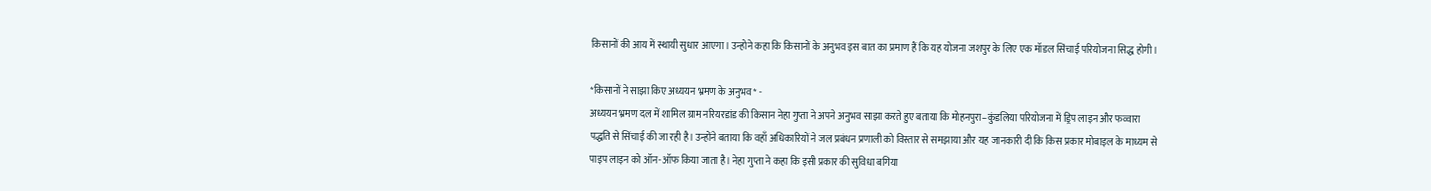किसानों की आय में स्थायी सुधार आएगा। उन्होने कहा कि किसानों के अनुभव इस बात का प्रमाण हैं कि यह योजना जशपुर के लिए एक मॉडल सिंचाई परियोजना सिद्ध होगी।

*किसानों ने साझा किए अध्ययन भ्रमण के अनुभव* -
अध्ययन भ्रमण दल में शामिल ग्राम नरियरडांड की किसान नेहा गुप्ता ने अपने अनुभव साझा करते हुए बताया कि मोहनपुरा–कुंडलिया परियोजना में ड्रिप लाइन और फव्वारा पद्धति से सिंचाई की जा रही है। उन्होंने बताया कि वहाँ अधिकारियों ने जल प्रबंधन प्रणाली को विस्तार से समझाया और यह जानकारी दी कि किस प्रकार मोबाइल के माध्यम से पाइप लाइन को ऑन-ऑफ किया जाता है। नेहा गुप्ता ने कहा कि इसी प्रकार की सुविधा बगिया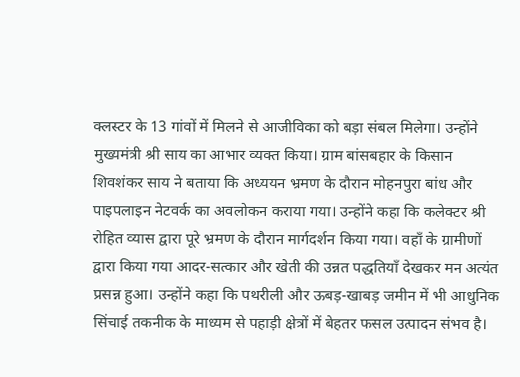क्लस्टर के 13 गांवों में मिलने से आजीविका को बड़ा संबल मिलेगा। उन्होंने मुख्यमंत्री श्री साय का आभार व्यक्त किया। ग्राम बांसबहार के किसान शिवशंकर साय ने बताया कि अध्ययन भ्रमण के दौरान मोहनपुरा बांध और पाइपलाइन नेटवर्क का अवलोकन कराया गया। उन्होंने कहा कि कलेक्टर श्री रोहित व्यास द्वारा पूरे भ्रमण के दौरान मार्गदर्शन किया गया। वहाँ के ग्रामीणों द्वारा किया गया आदर-सत्कार और खेती की उन्नत पद्धतियाँ देखकर मन अत्यंत प्रसन्न हुआ। उन्होंने कहा कि पथरीली और ऊबड़-खाबड़ जमीन में भी आधुनिक सिंचाई तकनीक के माध्यम से पहाड़ी क्षेत्रों में बेहतर फसल उत्पादन संभव है।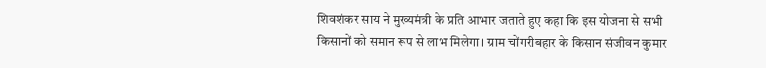शिवशंकर साय ने मुख्यमंत्री के प्रति आभार जताते हुए कहा कि इस योजना से सभी किसानों को समान रूप से लाभ मिलेगा। ग्राम चोंगरीबहार के किसान संजीवन कुमार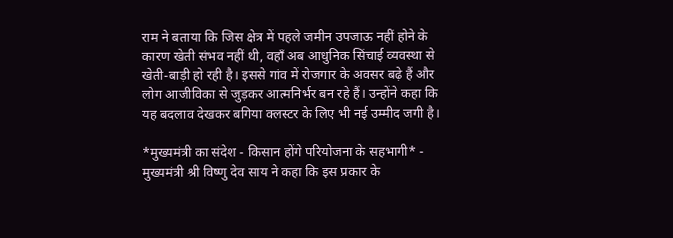राम ने बताया कि जिस क्षेत्र में पहले जमीन उपजाऊ नहीं होने के कारण खेती संभव नहीं थी, वहाँ अब आधुनिक सिंचाई व्यवस्था से खेती-बाड़ी हो रही है। इससे गांव में रोजगार के अवसर बढ़े हैं और लोग आजीविका से जुड़कर आत्मनिर्भर बन रहे हैं। उन्होंने कहा कि यह बदलाव देखकर बगिया क्लस्टर के लिए भी नई उम्मीद जगी है।

*मुख्यमंत्री का संदेश - किसान होंगे परियोजना के सहभागी* -
मुख्यमंत्री श्री विष्णु देव साय ने कहा कि इस प्रकार के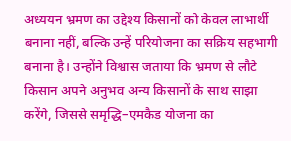अध्ययन भ्रमण का उद्देश्य किसानों को केवल लाभार्थी बनाना नहीं, बल्कि उन्हें परियोजना का सक्रिय सहभागी बनाना है। उन्होंने विश्वास जताया कि भ्रमण से लौटे किसान अपने अनुभव अन्य किसानों के साथ साझा करेंगे, जिससे समृद्धि–एमकैड योजना का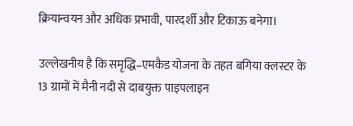क्रियान्वयन और अधिक प्रभावी, पारदर्शी और टिकाऊ बनेगा।

उल्लेखनीय है कि समृद्धि–एमकैड योजना के तहत बगिया क्लस्टर के 13 ग्रामों में मैनी नदी से दाबयुक्त पाइपलाइन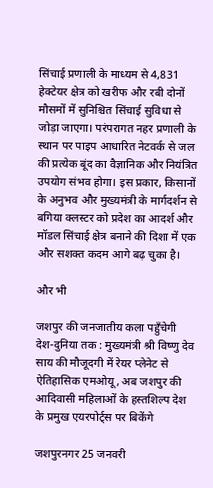सिंचाई प्रणाली के माध्यम से 4,831 हेक्टेयर क्षेत्र को खरीफ और रबी दोनों मौसमों में सुनिश्चित सिंचाई सुविधा से जोड़ा जाएगा। परंपरागत नहर प्रणाली के स्थान पर पाइप आधारित नेटवर्क से जल की प्रत्येक बूंद का वैज्ञानिक और नियंत्रित उपयोग संभव होगा। इस प्रकार, किसानों के अनुभव और मुख्यमंत्री के मार्गदर्शन से बगिया क्लस्टर को प्रदेश का आदर्श और मॉडल सिंचाई क्षेत्र बनाने की दिशा में एक और सशक्त कदम आगे बढ़ चुका है।

और भी

जशपुर की जनजातीय कला पहुँचेगी देश-दुनिया तक : मुख्यमंत्री श्री विष्णु देव साय की मौजूदगी में रेयर प्लेनेट से ऐतिहासिक एमओयू, अब जशपुर की आदिवासी महिलाओं के हस्तशिल्प देश के प्रमुख एयरपोर्ट्स पर बिकेंगे

जशपुरनगर 25 जनवरी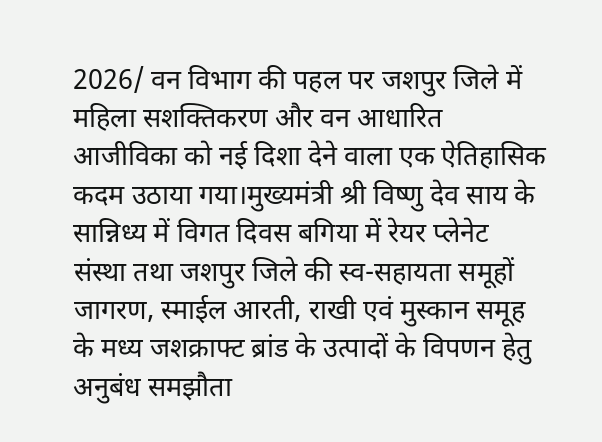2026/ वन विभाग की पहल पर जशपुर जिले में महिला सशक्तिकरण और वन आधारित आजीविका को नई दिशा देने वाला एक ऐतिहासिक कदम उठाया गया।मुख्यमंत्री श्री विष्णु देव साय के सान्निध्य में विगत दिवस बगिया में रेयर प्लेनेट संस्था तथा जशपुर जिले की स्व-सहायता समूहों जागरण, स्माईल आरती, राखी एवं मुस्कान समूह के मध्य जशक्राफ्ट ब्रांड के उत्पादों के विपणन हेतु अनुबंध समझौता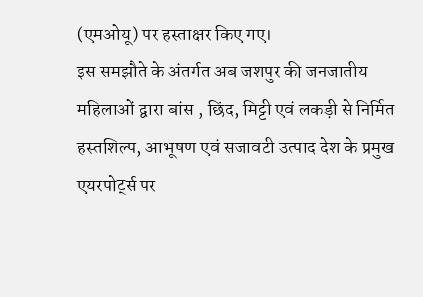(एमओयू) पर हस्ताक्षर किए गए।
इस समझौते के अंतर्गत अब जशपुर की जनजातीय महिलाओं द्वारा बांस , छिंद, मिट्टी एवं लकड़ी से निर्मित हस्तशिल्प, आभूषण एवं सजावटी उत्पाद देश के प्रमुख एयरपोर्ट्स पर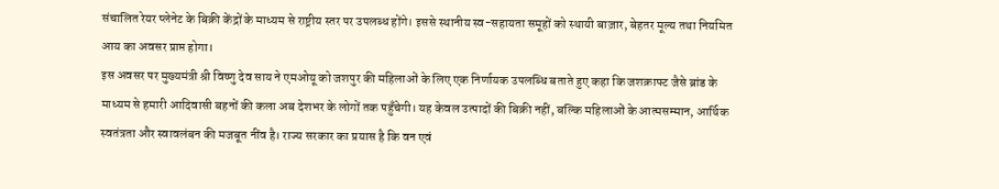संचालित रेयर प्लेनेट के बिक्री केंद्रों के माध्यम से राष्ट्रीय स्तर पर उपलब्ध होंगे। इससे स्थानीय स्व-सहायता समूहों को स्थायी बाज़ार, बेहतर मूल्य तथा नियमित आय का अवसर प्राप्त होगा।
इस अवसर पर मुख्यमंत्री श्री विष्णु देव साय ने एमओयू को जशपुर की महिलाओं के लिए एक निर्णायक उपलब्धि बताते हुए कहा कि जशक्राफ्ट जैसे ब्रांड के माध्यम से हमारी आदिवासी बहनों की कला अब देशभर के लोगों तक पहुँचेगी। यह केवल उत्पादों की बिक्री नहीं, बल्कि महिलाओं के आत्मसम्मान, आर्थिक स्वतंत्रता और स्वावलंबन की मजबूत नींव है। राज्य सरकार का प्रयास है कि वन एवं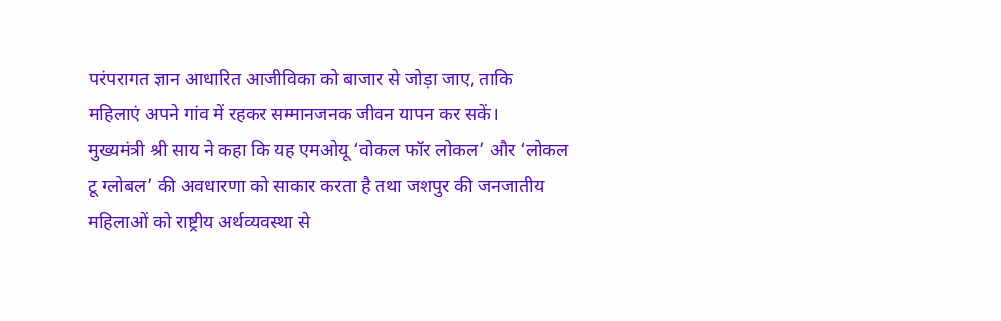परंपरागत ज्ञान आधारित आजीविका को बाजार से जोड़ा जाए, ताकि महिलाएं अपने गांव में रहकर सम्मानजनक जीवन यापन कर सकें।
मुख्यमंत्री श्री साय ने कहा कि यह एमओयू ‘वोकल फॉर लोकल’ और ‘लोकल टू ग्लोबल’ की अवधारणा को साकार करता है तथा जशपुर की जनजातीय महिलाओं को राष्ट्रीय अर्थव्यवस्था से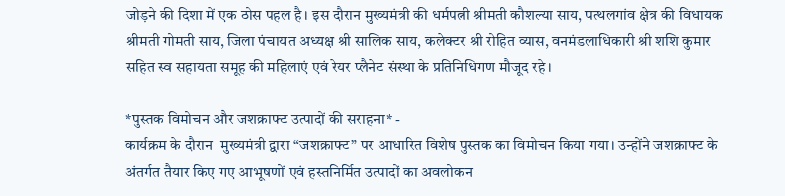जोड़ने की दिशा में एक ठोस पहल है। इस दौरान मुख्यमंत्री की धर्मपत्नी श्रीमती कौशल्या साय, पत्थलगांव क्षेत्र की विधायक श्रीमती गोमती साय, जिला पंचायत अध्यक्ष श्री सालिक साय, कलेक्टर श्री रोहित व्यास, वनमंडलाधिकारी श्री शशि कुमार सहित स्व सहायता समूह की महिलाएं एवं रेयर प्लैनेट संस्था के प्रतिनिधिगण मौजूद रहे।

*पुस्तक विमोचन और जशक्राफ्ट उत्पादों की सराहना* -
कार्यक्रम के दौरान  मुख्यमंत्री द्वारा “जशक्राफ्ट” पर आधारित विशेष पुस्तक का विमोचन किया गया। उन्होंने जशक्राफ्ट के अंतर्गत तैयार किए गए आभूषणों एवं हस्तनिर्मित उत्पादों का अवलोकन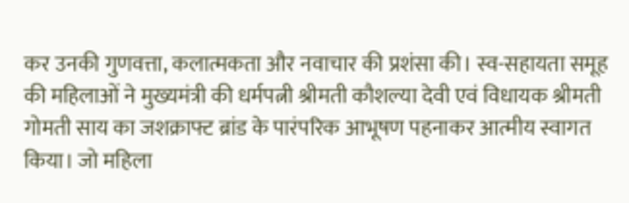कर उनकी गुणवत्ता, कलात्मकता और नवाचार की प्रशंसा की। स्व-सहायता समूह की महिलाओं ने मुख्यमंत्री की धर्मपत्नी श्रीमती कौशल्या देवी एवं विधायक श्रीमती गोमती साय का जशक्राफ्ट ब्रांड के पारंपरिक आभूषण पहनाकर आत्मीय स्वागत किया। जो महिला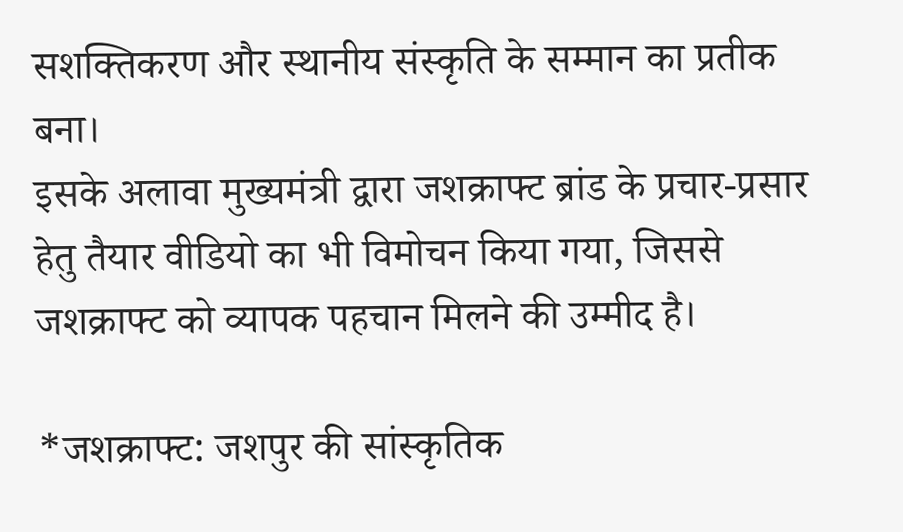सशक्तिकरण और स्थानीय संस्कृति के सम्मान का प्रतीक बना।
इसके अलावा मुख्यमंत्री द्वारा जशक्राफ्ट ब्रांड के प्रचार-प्रसार हेतु तैयार वीडियो का भी विमोचन किया गया, जिससे जशक्राफ्ट को व्यापक पहचान मिलने की उम्मीद है।

*जशक्राफ्ट: जशपुर की सांस्कृतिक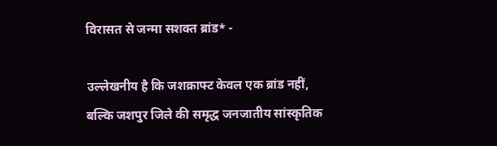विरासत से जन्मा सशक्त ब्रांड* -

उल्लेखनीय है कि जशक्राफ्ट केवल एक ब्रांड नहीं, बल्कि जशपुर जिले की समृद्ध जनजातीय सांस्कृतिक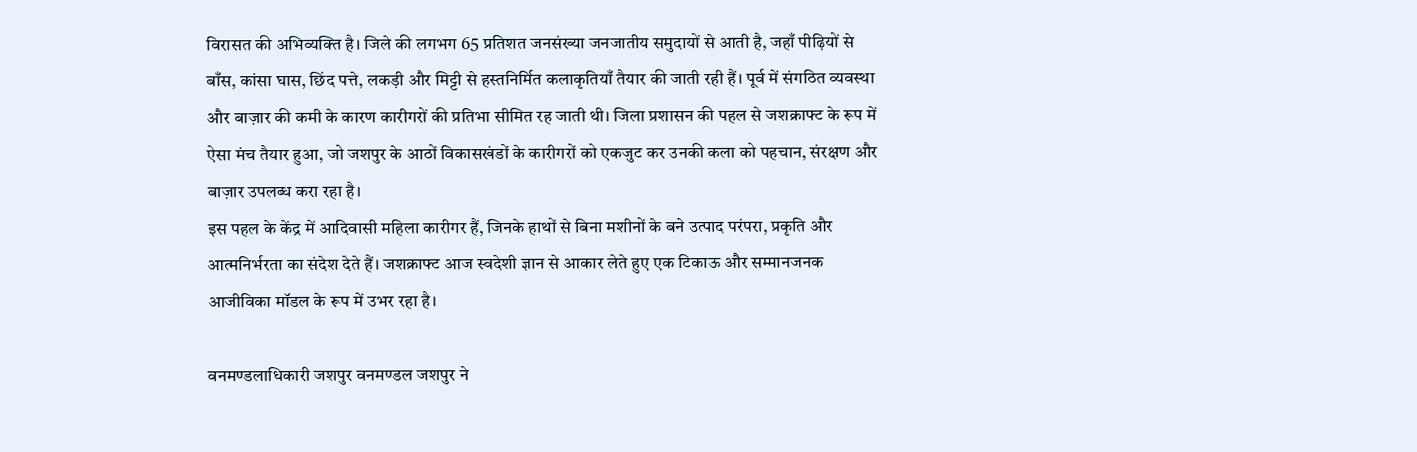विरासत की अभिव्यक्ति है। जिले की लगभग 65 प्रतिशत जनसंख्या जनजातीय समुदायों से आती है, जहाँ पीढ़ियों से बाँस, कांसा घास, छिंद पत्ते, लकड़ी और मिट्टी से हस्तनिर्मित कलाकृतियाँ तैयार की जाती रही हैं। पूर्व में संगठित व्यवस्था और बाज़ार की कमी के कारण कारीगरों की प्रतिभा सीमित रह जाती थी। जिला प्रशासन की पहल से जशक्राफ्ट के रूप में ऐसा मंच तैयार हुआ, जो जशपुर के आठों विकासखंडों के कारीगरों को एकजुट कर उनकी कला को पहचान, संरक्षण और बाज़ार उपलब्ध करा रहा है।
इस पहल के केंद्र में आदिवासी महिला कारीगर हैं, जिनके हाथों से बिना मशीनों के बने उत्पाद परंपरा, प्रकृति और आत्मनिर्भरता का संदेश देते हैं। जशक्राफ्ट आज स्वदेशी ज्ञान से आकार लेते हुए एक टिकाऊ और सम्मानजनक आजीविका मॉडल के रूप में उभर रहा है।

वनमण्डलाधिकारी जशपुर वनमण्डल जशपुर ने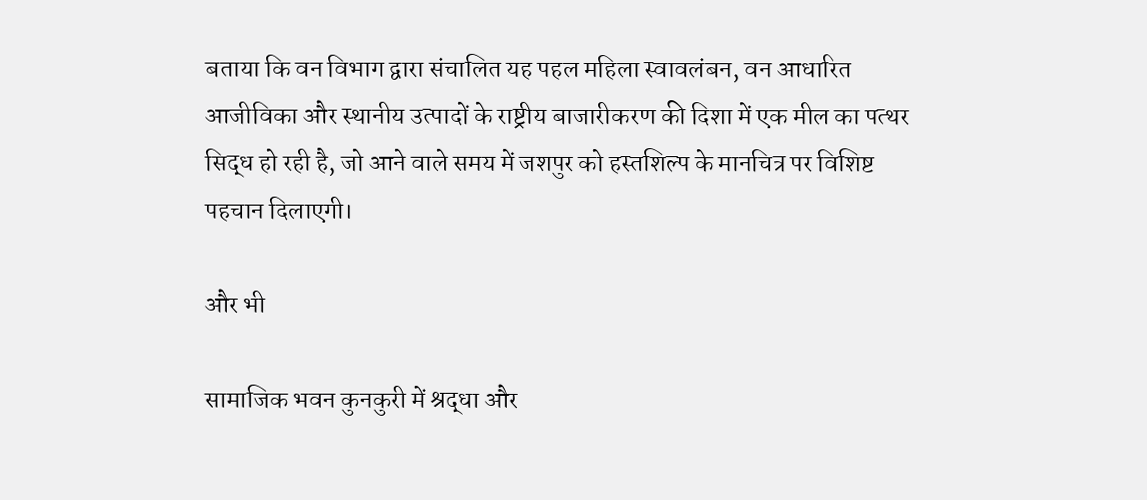बताया कि वन विभाग द्वारा संचालित यह पहल महिला स्वावलंबन, वन आधारित आजीविका और स्थानीय उत्पादों के राष्ट्रीय बाजारीकरण की दिशा में एक मील का पत्थर सिद्ध हो रही है, जो आने वाले समय में जशपुर को हस्तशिल्प के मानचित्र पर विशिष्ट पहचान दिलाएगी।

और भी

सामाजिक भवन कुनकुरी में श्रद्धा और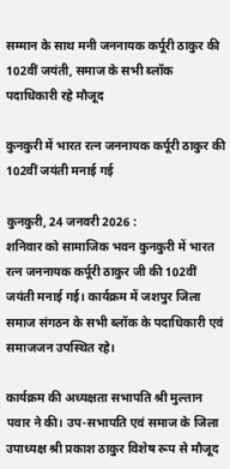सम्मान के साथ मनी जननायक कर्पूरी ठाकुर की 102वीं जयंती, समाज के सभी ब्लॉक पदाधिकारी रहे मौजूद

कुनकुरी में भारत रत्न जननायक कर्पूरी ठाकुर की 102वीं जयंती मनाई गई

कुनकुरी, 24 जनवरी 2026 :
शनिवार को सामाजिक भवन कुनकुरी में भारत रत्न जननायक कर्पूरी ठाकुर जी की 102वीं जयंती मनाई गई। कार्यक्रम में जशपुर जिला समाज संगठन के सभी ब्लॉक के पदाधिकारी एवं समाजजन उपस्थित रहे।

कार्यक्रम की अध्यक्षता सभापति श्री मुल्तान पवार ने की। उप-सभापति एवं समाज के जिला उपाध्यक्ष श्री प्रकाश ठाकुर विशेष रूप से मौजूद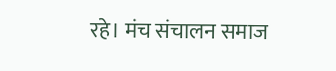रहे। मंच संचालन समाज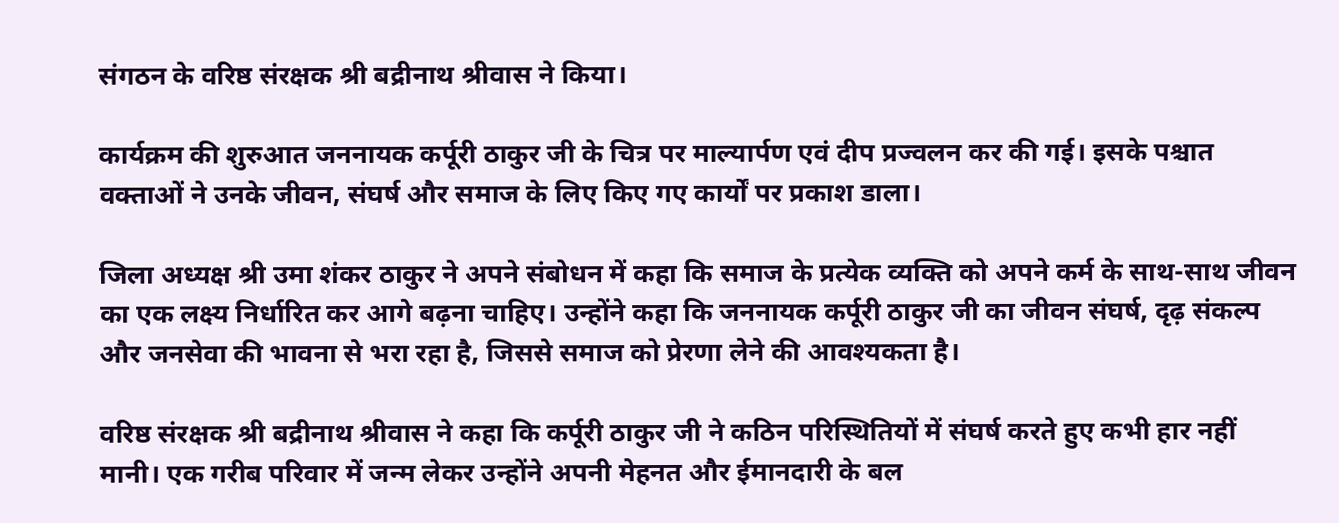संगठन के वरिष्ठ संरक्षक श्री बद्रीनाथ श्रीवास ने किया।

कार्यक्रम की शुरुआत जननायक कर्पूरी ठाकुर जी के चित्र पर माल्यार्पण एवं दीप प्रज्वलन कर की गई। इसके पश्चात वक्ताओं ने उनके जीवन, संघर्ष और समाज के लिए किए गए कार्यों पर प्रकाश डाला।

जिला अध्यक्ष श्री उमा शंकर ठाकुर ने अपने संबोधन में कहा कि समाज के प्रत्येक व्यक्ति को अपने कर्म के साथ-साथ जीवन का एक लक्ष्य निर्धारित कर आगे बढ़ना चाहिए। उन्होंने कहा कि जननायक कर्पूरी ठाकुर जी का जीवन संघर्ष, दृढ़ संकल्प और जनसेवा की भावना से भरा रहा है, जिससे समाज को प्रेरणा लेने की आवश्यकता है।

वरिष्ठ संरक्षक श्री बद्रीनाथ श्रीवास ने कहा कि कर्पूरी ठाकुर जी ने कठिन परिस्थितियों में संघर्ष करते हुए कभी हार नहीं मानी। एक गरीब परिवार में जन्म लेकर उन्होंने अपनी मेहनत और ईमानदारी के बल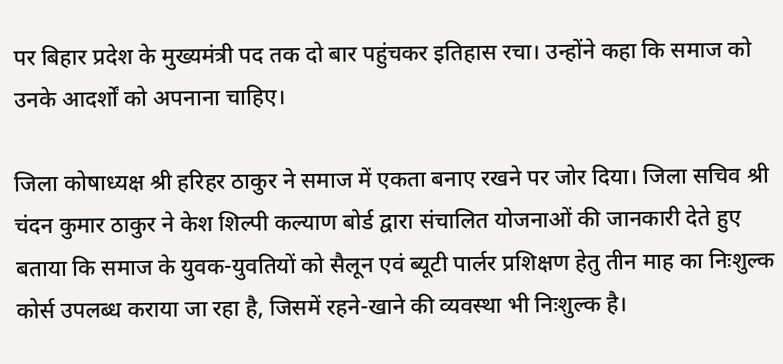पर बिहार प्रदेश के मुख्यमंत्री पद तक दो बार पहुंचकर इतिहास रचा। उन्होंने कहा कि समाज को उनके आदर्शों को अपनाना चाहिए।

जिला कोषाध्यक्ष श्री हरिहर ठाकुर ने समाज में एकता बनाए रखने पर जोर दिया। जिला सचिव श्री चंदन कुमार ठाकुर ने केश शिल्पी कल्याण बोर्ड द्वारा संचालित योजनाओं की जानकारी देते हुए बताया कि समाज के युवक-युवतियों को सैलून एवं ब्यूटी पार्लर प्रशिक्षण हेतु तीन माह का निःशुल्क कोर्स उपलब्ध कराया जा रहा है, जिसमें रहने-खाने की व्यवस्था भी निःशुल्क है।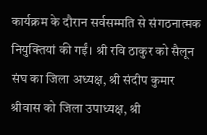कार्यक्रम के दौरान सर्वसम्मति से संगठनात्मक नियुक्तियां की गईं। श्री रवि ठाकुर को सैलून संघ का जिला अध्यक्ष, श्री संदीप कुमार श्रीवास को जिला उपाध्यक्ष, श्री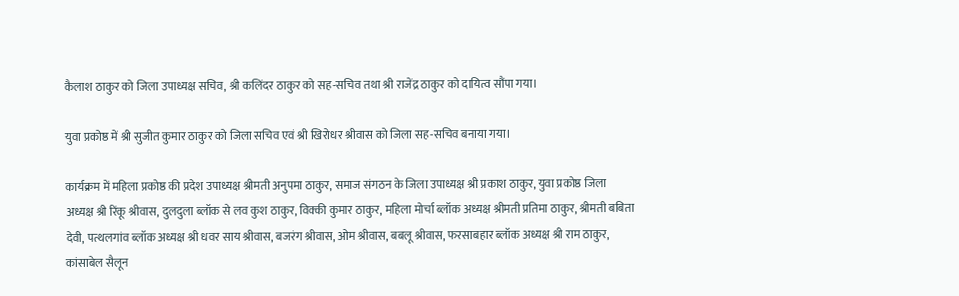कैलाश ठाकुर को जिला उपाध्यक्ष सचिव, श्री कलिंदर ठाकुर को सह-सचिव तथा श्री राजेंद्र ठाकुर को दायित्व सौंपा गया।

युवा प्रकोष्ठ में श्री सुजीत कुमार ठाकुर को जिला सचिव एवं श्री खिरोधर श्रीवास को जिला सह-सचिव बनाया गया।

कार्यक्रम में महिला प्रकोष्ठ की प्रदेश उपाध्यक्ष श्रीमती अनुपमा ठाकुर, समाज संगठन के जिला उपाध्यक्ष श्री प्रकाश ठाकुर, युवा प्रकोष्ठ जिला अध्यक्ष श्री रिंकू श्रीवास, दुलदुला ब्लॉक से लव कुश ठाकुर, विक्की कुमार ठाकुर, महिला मोर्चा ब्लॉक अध्यक्ष श्रीमती प्रतिमा ठाकुर, श्रीमती बबिता देवी, पत्थलगांव ब्लॉक अध्यक्ष श्री धवर साय श्रीवास, बजरंग श्रीवास, ओम श्रीवास, बबलू श्रीवास, फरसाबहार ब्लॉक अध्यक्ष श्री राम ठाकुर, कांसाबेल सैलून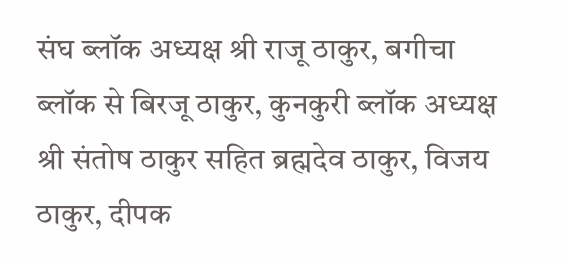संघ ब्लॉक अध्यक्ष श्री राजू ठाकुर, बगीचा ब्लॉक से बिरजू ठाकुर, कुनकुरी ब्लॉक अध्यक्ष श्री संतोष ठाकुर सहित ब्रह्मदेव ठाकुर, विजय ठाकुर, दीपक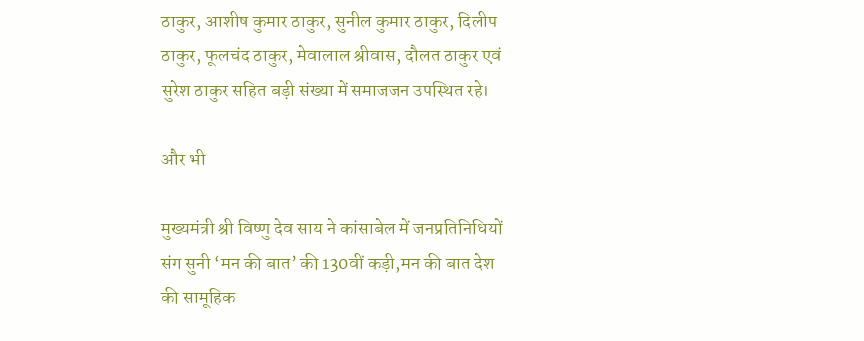ठाकुर, आशीष कुमार ठाकुर, सुनील कुमार ठाकुर, दिलीप ठाकुर, फूलचंद ठाकुर, मेवालाल श्रीवास, दौलत ठाकुर एवं सुरेश ठाकुर सहित बड़ी संख्या में समाजजन उपस्थित रहे।

और भी

मुख्यमंत्री श्री विष्णु देव साय ने कांसाबेल में जनप्रतिनिधियों संग सुनी ‘मन की बात’ की 130वीं कड़ी,मन की बात देश की सामूहिक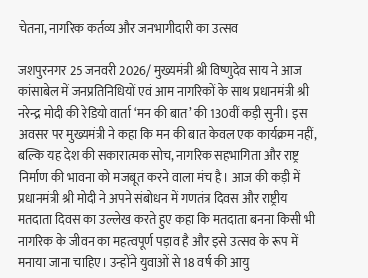चेतना, नागरिक कर्तव्य और जनभागीदारी का उत्सव

जशपुरनगर 25 जनवरी 2026/ मुख्यमंत्री श्री विष्णुदेव साय ने आज कांसाबेल में जनप्रतिनिधियों एवं आम नागरिकों के साथ प्रधानमंत्री श्री नरेन्द्र मोदी की रेडियो वार्ता ‘मन की बात’ की 130वीं कड़ी सुनी। इस अवसर पर मुख्यमंत्री ने कहा कि मन की बात केवल एक कार्यक्रम नहीं, बल्कि यह देश की सकारात्मक सोच, नागरिक सहभागिता और राष्ट्र निर्माण की भावना को मजबूत करने वाला मंच है। आज की कड़ी में प्रधानमंत्री श्री मोदी ने अपने संबोधन में गणतंत्र दिवस और राष्ट्रीय मतदाता दिवस का उल्लेख करते हुए कहा कि मतदाता बनना किसी भी नागरिक के जीवन का महत्वपूर्ण पड़ाव है और इसे उत्सव के रूप में मनाया जाना चाहिए। उन्होंने युवाओं से 18 वर्ष की आयु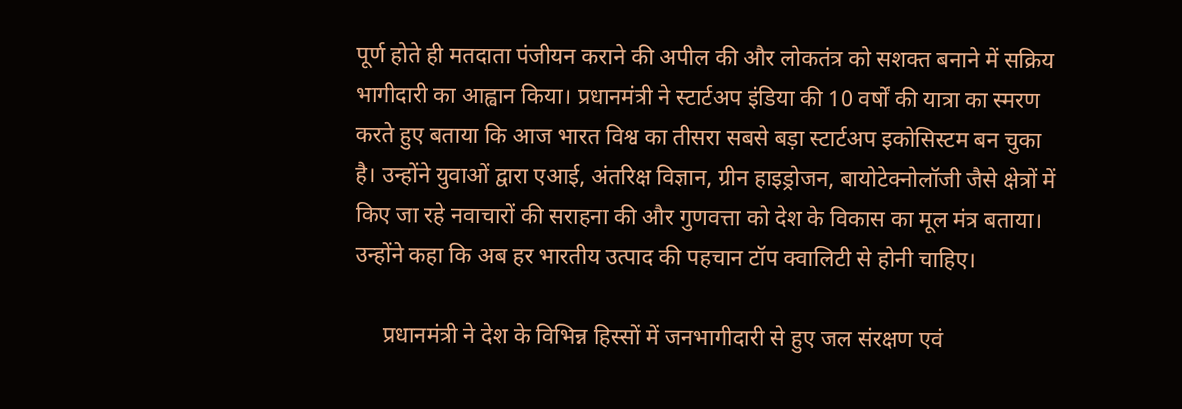पूर्ण होते ही मतदाता पंजीयन कराने की अपील की और लोकतंत्र को सशक्त बनाने में सक्रिय भागीदारी का आह्वान किया। प्रधानमंत्री ने स्टार्टअप इंडिया की 10 वर्षों की यात्रा का स्मरण करते हुए बताया कि आज भारत विश्व का तीसरा सबसे बड़ा स्टार्टअप इकोसिस्टम बन चुका है। उन्होंने युवाओं द्वारा एआई, अंतरिक्ष विज्ञान, ग्रीन हाइड्रोजन, बायोटेक्नोलॉजी जैसे क्षेत्रों में किए जा रहे नवाचारों की सराहना की और गुणवत्ता को देश के विकास का मूल मंत्र बताया। उन्होंने कहा कि अब हर भारतीय उत्पाद की पहचान टॉप क्वालिटी से होनी चाहिए।

     प्रधानमंत्री ने देश के विभिन्न हिस्सों में जनभागीदारी से हुए जल संरक्षण एवं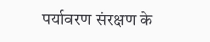पर्यावरण संरक्षण के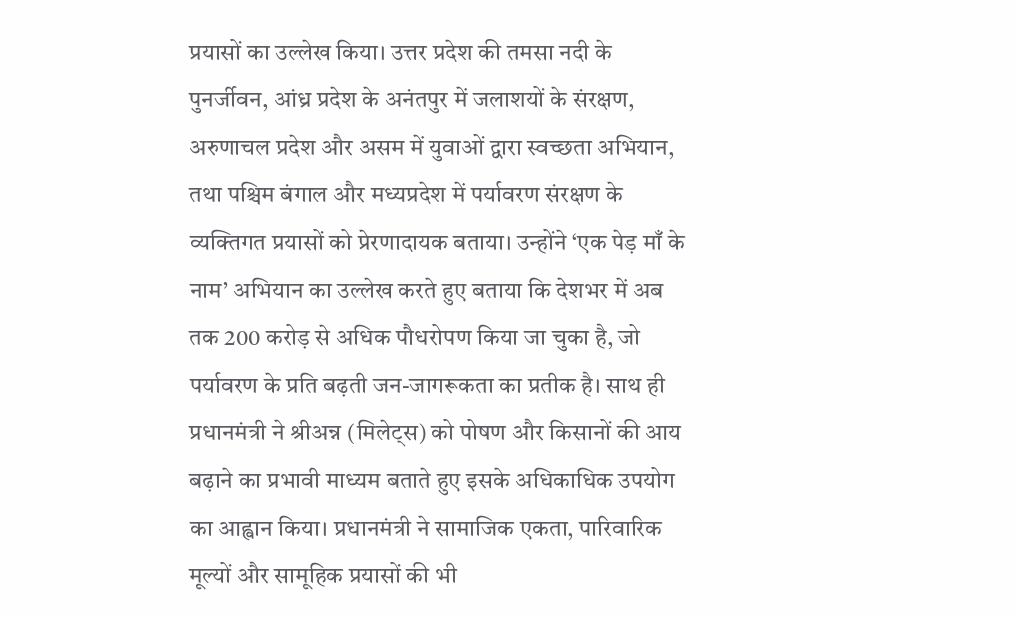प्रयासों का उल्लेख किया। उत्तर प्रदेश की तमसा नदी के पुनर्जीवन, आंध्र प्रदेश के अनंतपुर में जलाशयों के संरक्षण, अरुणाचल प्रदेश और असम में युवाओं द्वारा स्वच्छता अभियान, तथा पश्चिम बंगाल और मध्यप्रदेश में पर्यावरण संरक्षण के व्यक्तिगत प्रयासों को प्रेरणादायक बताया। उन्होंने ‘एक पेड़ माँ के नाम’ अभियान का उल्लेख करते हुए बताया कि देशभर में अब तक 200 करोड़ से अधिक पौधरोपण किया जा चुका है, जो पर्यावरण के प्रति बढ़ती जन-जागरूकता का प्रतीक है। साथ ही प्रधानमंत्री ने श्रीअन्न (मिलेट्स) को पोषण और किसानों की आय बढ़ाने का प्रभावी माध्यम बताते हुए इसके अधिकाधिक उपयोग का आह्वान किया। प्रधानमंत्री ने सामाजिक एकता, पारिवारिक मूल्यों और सामूहिक प्रयासों की भी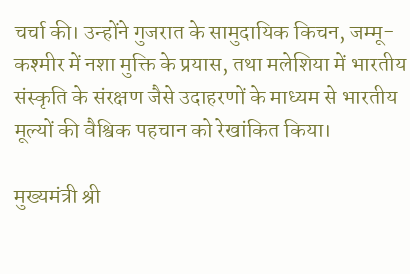चर्चा की। उन्होंने गुजरात के सामुदायिक किचन, जम्मू-कश्मीर में नशा मुक्ति के प्रयास, तथा मलेशिया में भारतीय संस्कृति के संरक्षण जैसे उदाहरणों के माध्यम से भारतीय मूल्यों की वैश्विक पहचान को रेखांकित किया।

मुख्यमंत्री श्री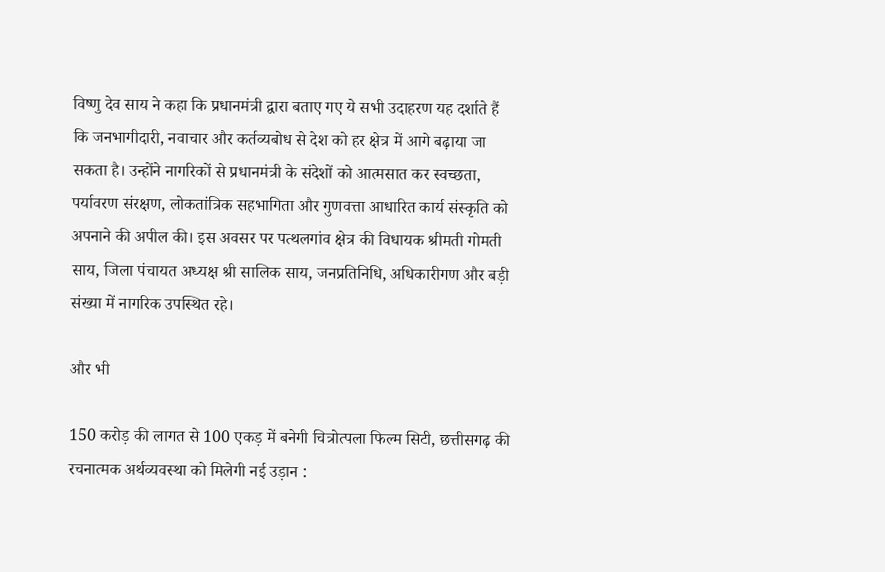विष्णु देव साय ने कहा कि प्रधानमंत्री द्वारा बताए गए ये सभी उदाहरण यह दर्शाते हैं कि जनभागीदारी, नवाचार और कर्तव्यबोध से देश को हर क्षेत्र में आगे बढ़ाया जा सकता है। उन्होंने नागरिकों से प्रधानमंत्री के संदेशों को आत्मसात कर स्वच्छता, पर्यावरण संरक्षण, लोकतांत्रिक सहभागिता और गुणवत्ता आधारित कार्य संस्कृति को अपनाने की अपील की। इस अवसर पर पत्थलगांव क्षेत्र की विधायक श्रीमती गोमती साय, जिला पंचायत अध्यक्ष श्री सालिक साय, जनप्रतिनिधि, अधिकारीगण और बड़ी संख्या में नागरिक उपस्थित रहे।

और भी

150 करोड़ की लागत से 100 एकड़ में बनेगी चित्रोत्पला फिल्म सिटी, छत्तीसगढ़ की रचनात्मक अर्थव्यवस्था को मिलेगी नई उड़ान :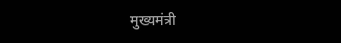मुख्यमंत्री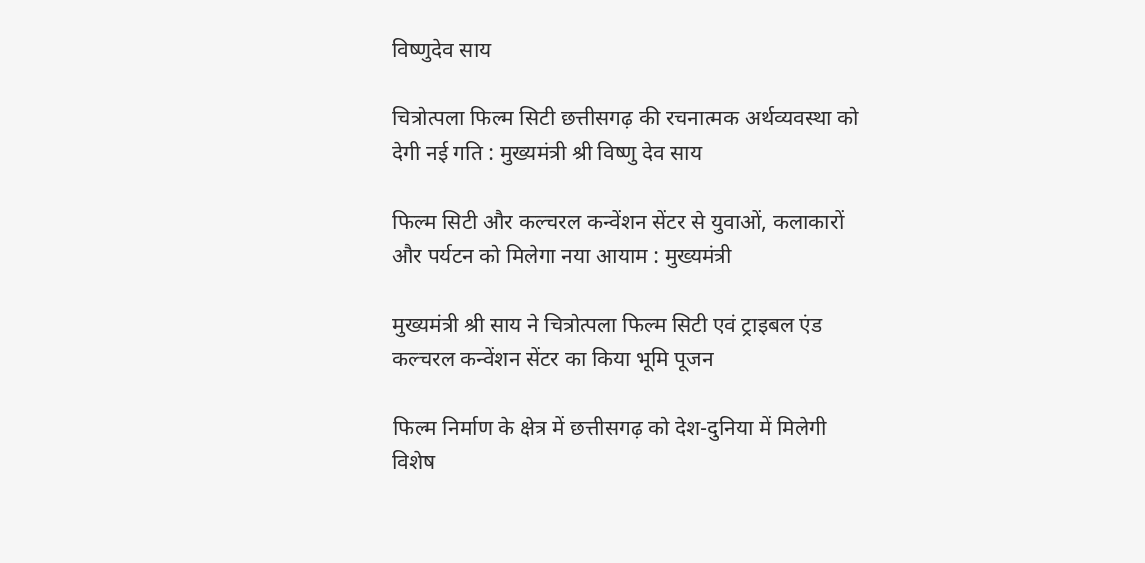विष्णुदेव साय

चित्रोत्पला फिल्म सिटी छत्तीसगढ़ की रचनात्मक अर्थव्यवस्था को देगी नई गति : मुख्यमंत्री श्री विष्णु देव साय

फिल्म सिटी और कल्चरल कन्वेंशन सेंटर से युवाओं, कलाकारों और पर्यटन को मिलेगा नया आयाम : मुख्यमंत्री

मुख्यमंत्री श्री साय ने चित्रोत्पला फिल्म सिटी एवं ट्राइबल एंड कल्चरल कन्वेंशन सेंटर का किया भूमि पूजन

फिल्म निर्माण के क्षेत्र में छत्तीसगढ़ को देश-दुनिया में मिलेगी विशेष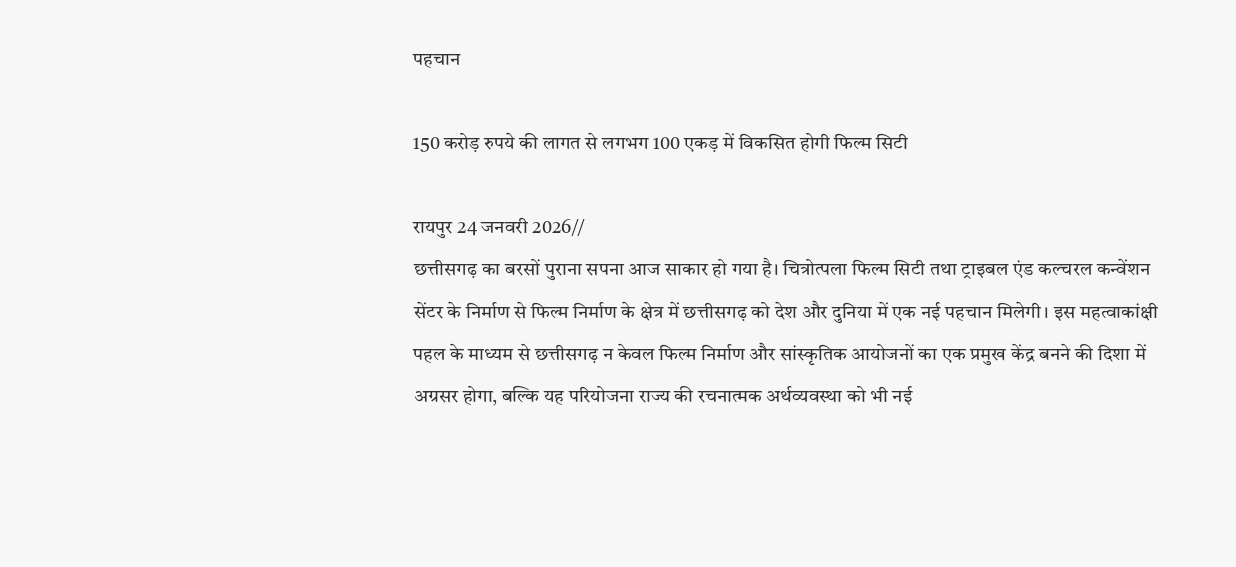पहचान

150 करोड़ रुपये की लागत से लगभग 100 एकड़ में विकसित होगी फिल्म सिटी

रायपुर 24 जनवरी 2026//
छत्तीसगढ़ का बरसों पुराना सपना आज साकार हो गया है। चित्रोत्पला फिल्म सिटी तथा ट्राइबल एंड कल्चरल कन्वेंशन सेंटर के निर्माण से फिल्म निर्माण के क्षेत्र में छत्तीसगढ़ को देश और दुनिया में एक नई पहचान मिलेगी। इस महत्वाकांक्षी पहल के माध्यम से छत्तीसगढ़ न केवल फिल्म निर्माण और सांस्कृतिक आयोजनों का एक प्रमुख केंद्र बनने की दिशा में अग्रसर होगा, बल्कि यह परियोजना राज्य की रचनात्मक अर्थव्यवस्था को भी नई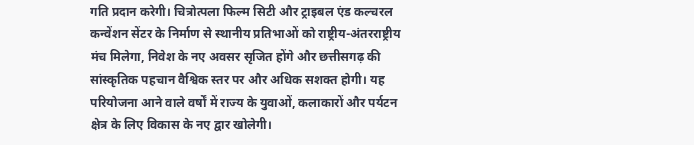गति प्रदान करेगी। चित्रोत्पला फिल्म सिटी और ट्राइबल एंड कल्चरल कन्वेंशन सेंटर के निर्माण से स्थानीय प्रतिभाओं को राष्ट्रीय-अंतरराष्ट्रीय मंच मिलेगा, निवेश के नए अवसर सृजित होंगे और छत्तीसगढ़ की सांस्कृतिक पहचान वैश्विक स्तर पर और अधिक सशक्त होगी। यह परियोजना आने वाले वर्षों में राज्य के युवाओं, कलाकारों और पर्यटन क्षेत्र के लिए विकास के नए द्वार खोलेगी।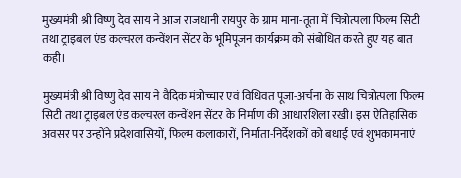मुख्यमंत्री श्री विष्णु देव साय ने आज राजधानी रायपुर के ग्राम माना-तूता में चित्रोत्पला फिल्म सिटी तथा ट्राइबल एंड कल्चरल कन्वेंशन सेंटर के भूमिपूजन कार्यक्रम को संबोधित करते हुए यह बात कही।

मुख्यमंत्री श्री विष्णु देव साय ने वैदिक मंत्रोच्चार एवं विधिवत पूजा-अर्चना के साथ चित्रोत्पला फिल्म सिटी तथा ट्राइबल एंड कल्चरल कन्वेंशन सेंटर के निर्माण की आधारशिला रखी। इस ऐतिहासिक अवसर पर उन्होंने प्रदेशवासियों, फिल्म कलाकारों, निर्माता-निर्देशकों को बधाई एवं शुभकामनाएं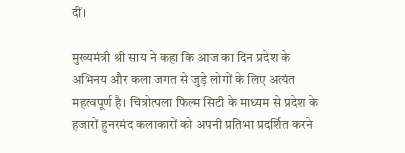दीं।

मुख्यमंत्री श्री साय ने कहा कि आज का दिन प्रदेश के अभिनय और कला जगत से जुड़े लोगों के लिए अत्यंत महत्वपूर्ण है। चित्रोत्पला फिल्म सिटी के माध्यम से प्रदेश के हजारों हुनरमंद कलाकारों को अपनी प्रतिभा प्रदर्शित करने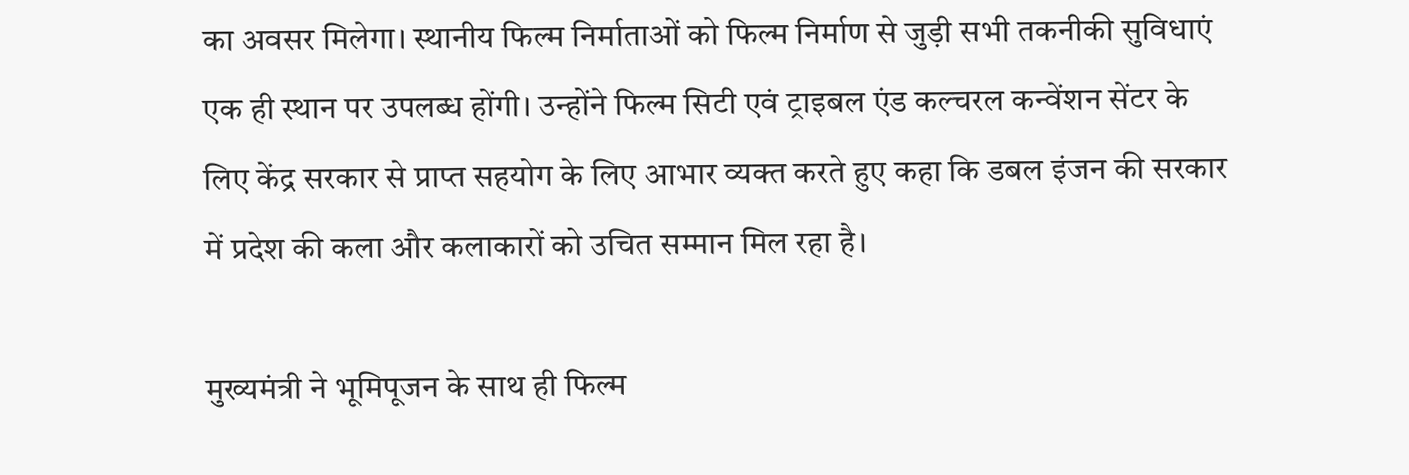का अवसर मिलेगा। स्थानीय फिल्म निर्माताओं को फिल्म निर्माण से जुड़ी सभी तकनीकी सुविधाएं एक ही स्थान पर उपलब्ध होंगी। उन्होंने फिल्म सिटी एवं ट्राइबल एंड कल्चरल कन्वेंशन सेंटर के लिए केंद्र सरकार से प्राप्त सहयोग के लिए आभार व्यक्त करते हुए कहा कि डबल इंजन की सरकार में प्रदेश की कला और कलाकारों को उचित सम्मान मिल रहा है।

मुख्यमंत्री ने भूमिपूजन के साथ ही फिल्म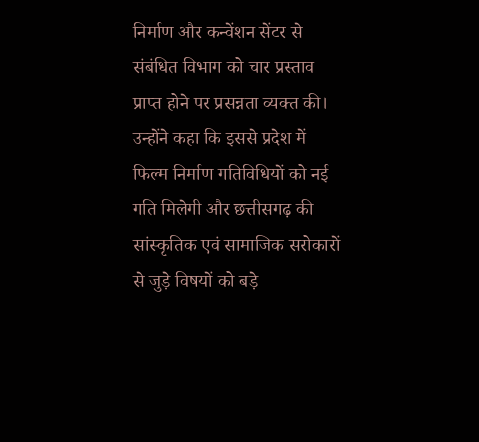निर्माण और कन्वेंशन सेंटर से संबंधित विभाग को चार प्रस्ताव प्राप्त होने पर प्रसन्नता व्यक्त की। उन्होंने कहा कि इससे प्रदेश में फिल्म निर्माण गतिविधियों को नई गति मिलेगी और छत्तीसगढ़ की सांस्कृतिक एवं सामाजिक सरोकारों से जुड़े विषयों को बड़े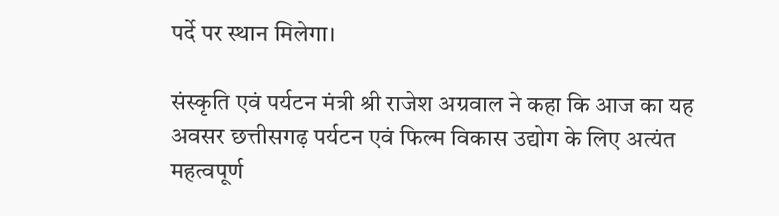पर्दे पर स्थान मिलेगा।

संस्कृति एवं पर्यटन मंत्री श्री राजेश अग्रवाल ने कहा कि आज का यह अवसर छत्तीसगढ़ पर्यटन एवं फिल्म विकास उद्योग के लिए अत्यंत महत्वपूर्ण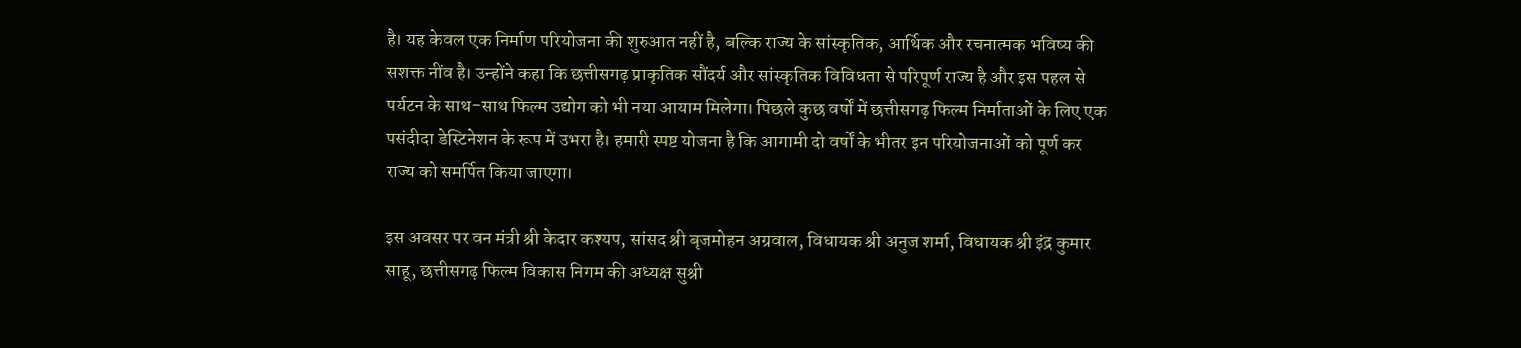है। यह केवल एक निर्माण परियोजना की शुरुआत नहीं है, बल्कि राज्य के सांस्कृतिक, आर्थिक और रचनात्मक भविष्य की सशक्त नींव है। उन्होंने कहा कि छत्तीसगढ़ प्राकृतिक सौंदर्य और सांस्कृतिक विविधता से परिपूर्ण राज्य है और इस पहल से पर्यटन के साथ-साथ फिल्म उद्योग को भी नया आयाम मिलेगा। पिछले कुछ वर्षों में छत्तीसगढ़ फिल्म निर्माताओं के लिए एक पसंदीदा डेस्टिनेशन के रूप में उभरा है। हमारी स्पष्ट योजना है कि आगामी दो वर्षों के भीतर इन परियोजनाओं को पूर्ण कर राज्य को समर्पित किया जाएगा।

इस अवसर पर वन मंत्री श्री केदार कश्यप, सांसद श्री बृजमोहन अग्रवाल, विधायक श्री अनुज शर्मा, विधायक श्री इंद्र कुमार साहू, छत्तीसगढ़ फिल्म विकास निगम की अध्यक्ष सुश्री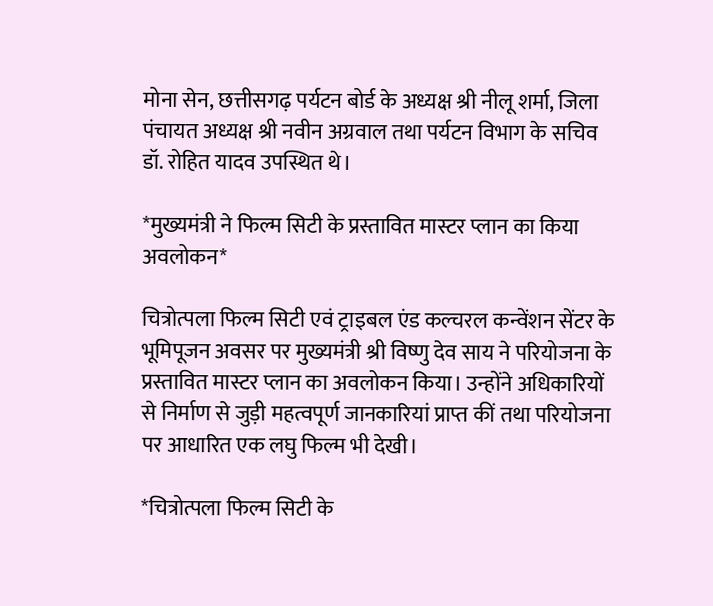मोना सेन, छत्तीसगढ़ पर्यटन बोर्ड के अध्यक्ष श्री नीलू शर्मा, जिला पंचायत अध्यक्ष श्री नवीन अग्रवाल तथा पर्यटन विभाग के सचिव डॉ. रोहित यादव उपस्थित थे।

*मुख्यमंत्री ने फिल्म सिटी के प्रस्तावित मास्टर प्लान का किया अवलोकन*

चित्रोत्पला फिल्म सिटी एवं ट्राइबल एंड कल्चरल कन्वेंशन सेंटर के भूमिपूजन अवसर पर मुख्यमंत्री श्री विष्णु देव साय ने परियोजना के प्रस्तावित मास्टर प्लान का अवलोकन किया। उन्होंने अधिकारियों से निर्माण से जुड़ी महत्वपूर्ण जानकारियां प्राप्त कीं तथा परियोजना पर आधारित एक लघु फिल्म भी देखी।

*चित्रोत्पला फिल्म सिटी के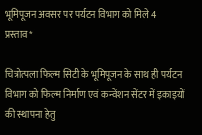भूमिपूजन अवसर पर पर्यटन विभाग को मिले 4 प्रस्ताव*

चित्रोत्पला फिल्म सिटी के भूमिपूजन के साथ ही पर्यटन विभाग को फिल्म निर्माण एवं कन्वेंशन सेंटर में इकाइयों की स्थापना हेतु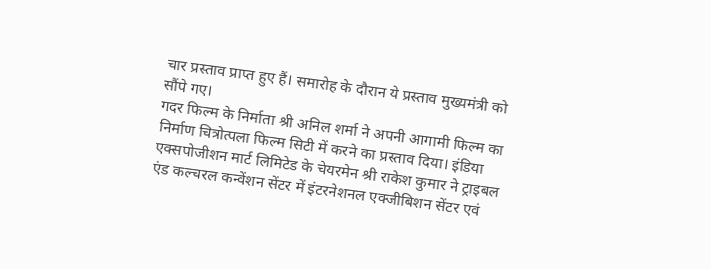चार प्रस्ताव प्राप्त हुए हैं। समारोह के दौरान ये प्रस्ताव मुख्यमंत्री को सौंपे गए।
गदर फिल्म के निर्माता श्री अनिल शर्मा ने अपनी आगामी फिल्म का निर्माण चित्रोत्पला फिल्म सिटी में करने का प्रस्ताव दिया। इंडिया एक्सपोजीशन मार्ट लिमिटेड के चेयरमेन श्री राकेश कुमार ने ट्राइबल एंड कल्चरल कन्वेंशन सेंटर में इंटरनेशनल एक्जीबिशन सेंटर एवं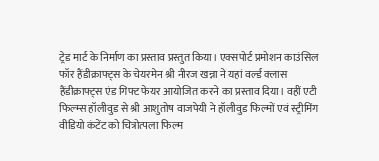ट्रेड मार्ट के निर्माण का प्रस्ताव प्रस्तुत किया। एक्सपोर्ट प्रमोशन काउंसिल फॉर हैंडीक्राफ्ट्स के चेयरमेन श्री नीरज खन्ना ने यहां वर्ल्ड क्लास हैंडीक्राफ्ट्स एंड गिफ्ट फेयर आयोजित करने का प्रस्ताव दिया। वहीं एटी फिल्म्स हॉलीवुड से श्री आशुतोष वाजपेयी ने हॉलीवुड फिल्मों एवं स्ट्रीमिंग वीडियो कंटेंट को चित्रोत्पला फिल्म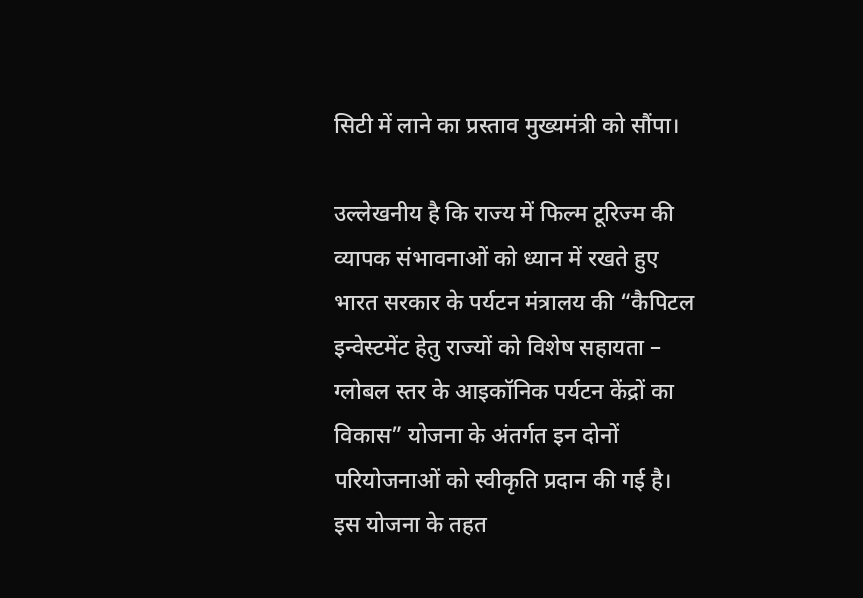सिटी में लाने का प्रस्ताव मुख्यमंत्री को सौंपा।

उल्लेखनीय है कि राज्य में फिल्म टूरिज्म की व्यापक संभावनाओं को ध्यान में रखते हुए भारत सरकार के पर्यटन मंत्रालय की “कैपिटल इन्वेस्टमेंट हेतु राज्यों को विशेष सहायता – ग्लोबल स्तर के आइकॉनिक पर्यटन केंद्रों का विकास” योजना के अंतर्गत इन दोनों परियोजनाओं को स्वीकृति प्रदान की गई है। इस योजना के तहत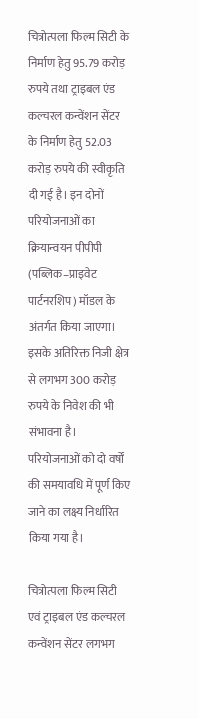चित्रोत्पला फिल्म सिटी के निर्माण हेतु 95.79 करोड़ रुपये तथा ट्राइबल एंड कल्चरल कन्वेंशन सेंटर के निर्माण हेतु 52.03 करोड़ रुपये की स्वीकृति दी गई है। इन दोनों परियोजनाओं का क्रियान्वयन पीपीपी (पब्लिक–प्राइवेट पार्टनरशिप) मॉडल के अंतर्गत किया जाएगा। इसके अतिरिक्त निजी क्षेत्र से लगभग 300 करोड़ रुपये के निवेश की भी संभावना है। परियोजनाओं को दो वर्षों की समयावधि में पूर्ण किए जाने का लक्ष्य निर्धारित किया गया है।

चित्रोत्पला फिल्म सिटी एवं ट्राइबल एंड कल्चरल कन्वेंशन सेंटर लगभग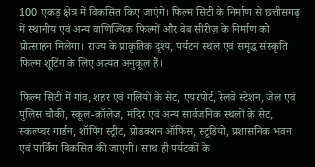100 एकड़ क्षेत्र में विकसित किए जाएंगे। फिल्म सिटी के निर्माण से छत्तीसगढ़ में स्थानीय एवं अन्य वाणिज्यिक फिल्मों और वेब सीरीज़ के निर्माण को प्रोत्साहन मिलेगा। राज्य के प्राकृतिक दृश्य, पर्यटन स्थल एवं समृद्ध संस्कृति फिल्म शूटिंग के लिए अत्यंत अनुकूल हैं।

फिल्म सिटी में गांव, शहर एवं गलियों के सेट, एयरपोर्ट, रेलवे स्टेशन, जेल एवं पुलिस चौकी, स्कूल-कॉलेज, मंदिर एवं अन्य सार्वजनिक स्थलों के सेट, स्कल्प्चर गार्डन, शॉपिंग स्ट्रीट, प्रोडक्शन ऑफिस, स्टूडियो, प्रशासनिक भवन एवं पार्किंग विकसित की जाएगी। साथ ही पर्यटकों के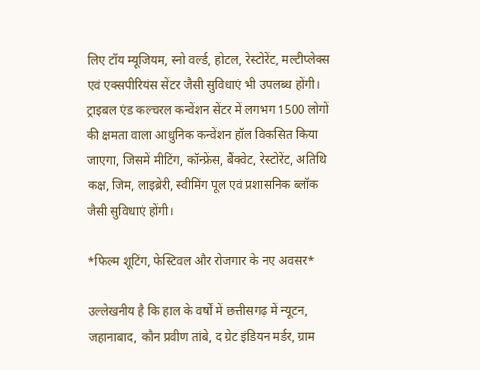लिए टॉय म्यूजियम, स्नो वर्ल्ड, होटल, रेस्टोरेंट, मल्टीप्लेक्स एवं एक्सपीरियंस सेंटर जैसी सुविधाएं भी उपलब्ध होंगी। ट्राइबल एंड कल्चरल कन्वेंशन सेंटर में लगभग 1500 लोगों की क्षमता वाला आधुनिक कन्वेंशन हॉल विकसित किया जाएगा, जिसमें मीटिंग, कॉन्फ्रेंस, बैंक्वेट, रेस्टोरेंट, अतिथि कक्ष, जिम, लाइब्रेरी, स्वीमिंग पूल एवं प्रशासनिक ब्लॉक जैसी सुविधाएं होंगी।

*फिल्म शूटिंग, फेस्टिवल और रोजगार के नए अवसर*

उल्लेखनीय है कि हाल के वर्षों में छत्तीसगढ़ में न्यूटन, जहानाबाद, कौन प्रवीण तांबे, द ग्रेट इंडियन मर्डर, ग्राम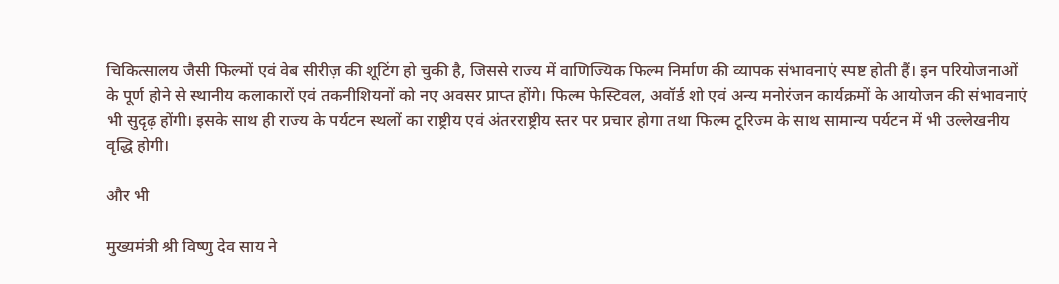चिकित्सालय जैसी फिल्मों एवं वेब सीरीज़ की शूटिंग हो चुकी है, जिससे राज्य में वाणिज्यिक फिल्म निर्माण की व्यापक संभावनाएं स्पष्ट होती हैं। इन परियोजनाओं के पूर्ण होने से स्थानीय कलाकारों एवं तकनीशियनों को नए अवसर प्राप्त होंगे। फिल्म फेस्टिवल, अवॉर्ड शो एवं अन्य मनोरंजन कार्यक्रमों के आयोजन की संभावनाएं भी सुदृढ़ होंगी। इसके साथ ही राज्य के पर्यटन स्थलों का राष्ट्रीय एवं अंतरराष्ट्रीय स्तर पर प्रचार होगा तथा फिल्म टूरिज्म के साथ सामान्य पर्यटन में भी उल्लेखनीय वृद्धि होगी।

और भी

मुख्यमंत्री श्री विष्णु देव साय ने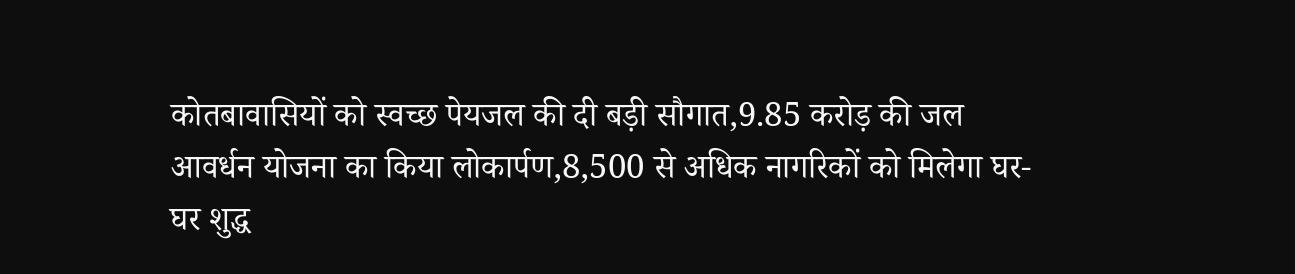कोतबावासियों को स्वच्छ पेयजल की दी बड़ी सौगात,9.85 करोड़ की जल आवर्धन योजना का किया लोकार्पण,8,500 से अधिक नागरिकों को मिलेगा घर-घर शुद्ध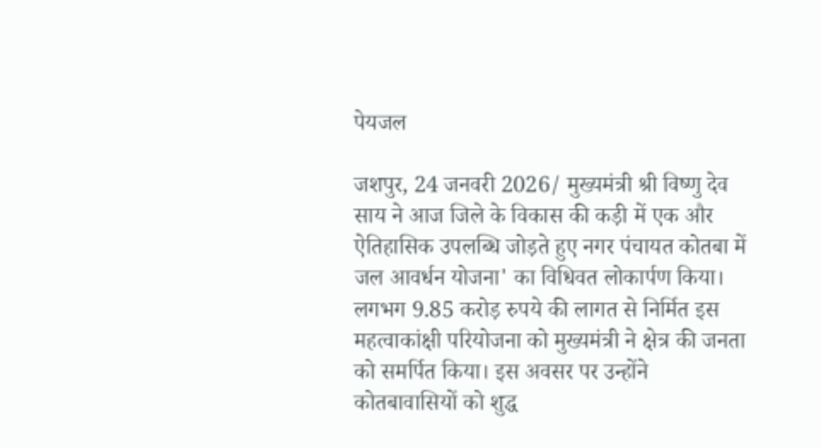पेयजल

जशपुर, 24 जनवरी 2026/ मुख्यमंत्री श्री विष्णु देव साय ने आज जिले के विकास की कड़ी में एक और ऐतिहासिक उपलब्धि जोड़ते हुए नगर पंचायत कोतबा में जल आवर्धन योजना' का विधिवत लोकार्पण किया। लगभग 9.85 करोड़ रुपये की लागत से निर्मित इस महत्वाकांक्षी परियोजना को मुख्यमंत्री ने क्षेत्र की जनता को समर्पित किया। इस अवसर पर उन्होंने कोतबावासियों को शुद्ध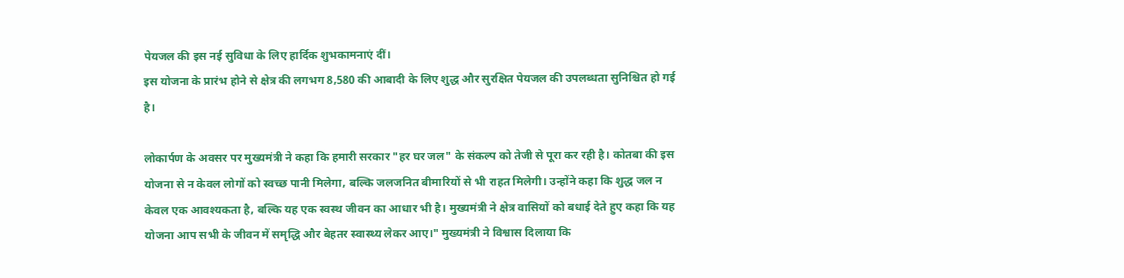पेयजल की इस नई सुविधा के लिए हार्दिक शुभकामनाएं दीं।
इस योजना के प्रारंभ होने से क्षेत्र की लगभग 8,580 की आबादी के लिए शुद्ध और सुरक्षित पेयजल की उपलब्धता सुनिश्चित हो गई है।

लोकार्पण के अवसर पर मुख्यमंत्री ने कहा कि हमारी सरकार "हर घर जल" के संकल्प को तेजी से पूरा कर रही है। कोतबा की इस योजना से न केवल लोगों को स्वच्छ पानी मिलेगा, बल्कि जलजनित बीमारियों से भी राहत मिलेगी। उन्होंने कहा कि शुद्ध जल न केवल एक आवश्यकता है, बल्कि यह एक स्वस्थ जीवन का आधार भी है। मुख्यमंत्री ने क्षेत्र वासियों को बधाई देते हुए कहा कि यह योजना आप सभी के जीवन में समृद्धि और बेहतर स्वास्थ्य लेकर आए।" मुख्यमंत्री ने विश्वास दिलाया कि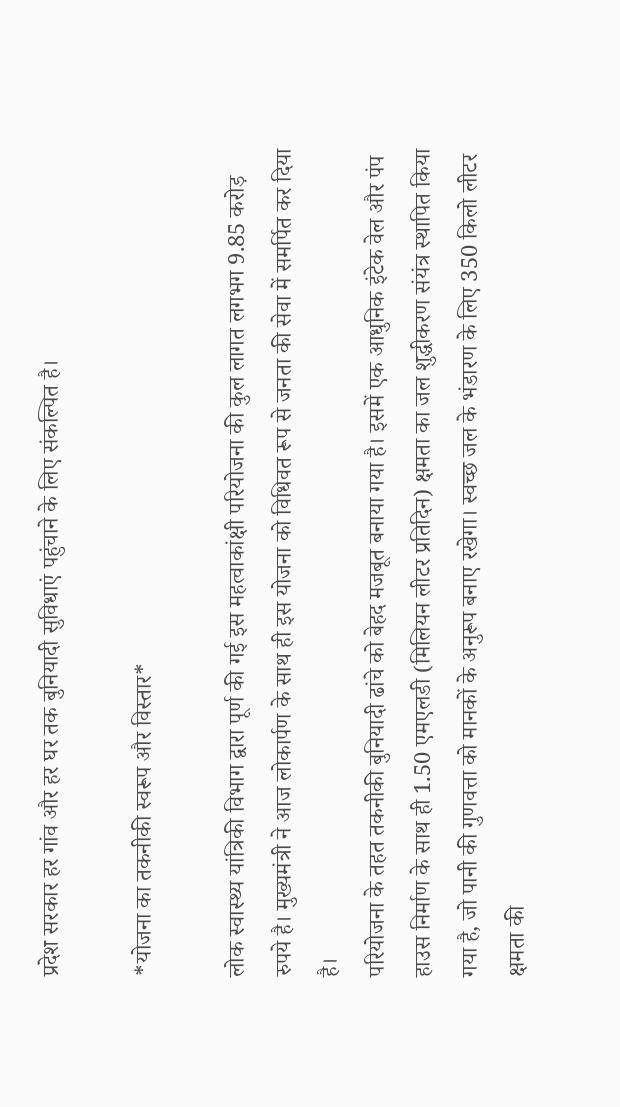प्रदेश सरकार हर गांव और हर घर तक बुनियादी सुविधाएं पहुंचाने के लिए संकल्पित है।

*योजना का तकनीकी स्वरूप और विस्तार*

लोक स्वास्थ्य यांत्रिकी विभाग द्वारा पूर्ण की गई इस महत्वाकांक्षी परियोजना की कुल लागत लगभग 9.85 करोड़ रुपये है। मुख्यमंत्री ने आज लोकार्पण के साथ ही इस योजना को विधिवत रूप से जनता की सेवा में समर्पित कर दिया है।
परियोजना के तहत तकनीकी बुनियादी ढांचे को बेहद मजबूत बनाया गया है। इसमें एक आधुनिक इंटेक वेल और पंप हाउस निर्माण के साथ ही 1.50 एमएलडी (मिलियन लीटर प्रतिदिन) क्षमता का जल शुद्धीकरण संयंत्र स्थापित किया गया है, जो पानी की गुणवत्ता को मानकों के अनुरूप बनाए रखेगा। स्वच्छ जल के भंडारण के लिए 350 किलो लीटर क्षमता की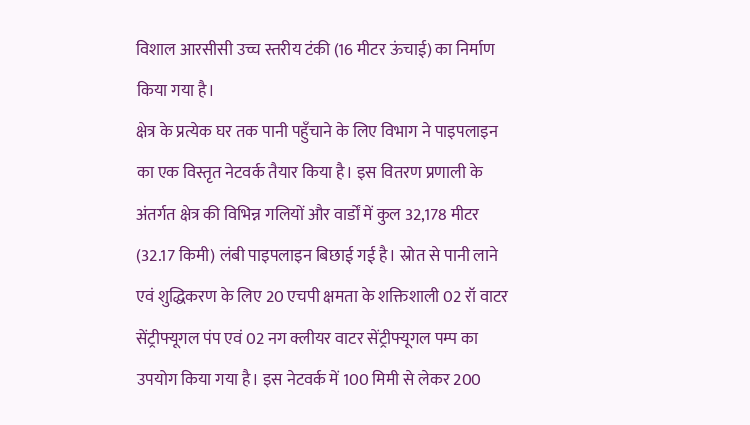विशाल आरसीसी उच्च स्तरीय टंकी (16 मीटर ऊंचाई) का निर्माण किया गया है।
क्षेत्र के प्रत्येक घर तक पानी पहुँचाने के लिए विभाग ने पाइपलाइन का एक विस्तृत नेटवर्क तैयार किया है। इस वितरण प्रणाली के अंतर्गत क्षेत्र की विभिन्न गलियों और वार्डों में कुल 32,178 मीटर (32.17 किमी) लंबी पाइपलाइन बिछाई गई है। स्रोत से पानी लाने एवं शुद्धिकरण के लिए 20 एचपी क्षमता के शक्तिशाली 02 रॉ वाटर सेंट्रीफ्यूगल पंप एवं 02 नग क्लीयर वाटर सेंट्रीफ्यूगल पम्प का उपयोग किया गया है। इस नेटवर्क में 100 मिमी से लेकर 200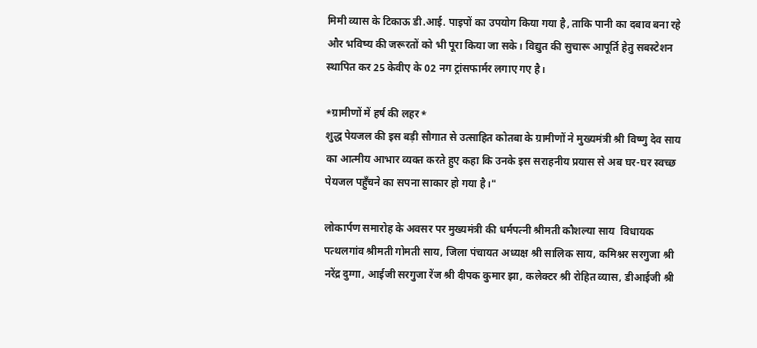मिमी व्यास के टिकाऊ डी.आई. पाइपों का उपयोग किया गया है, ताकि पानी का दबाव बना रहे और भविष्य की जरूरतों को भी पूरा किया जा सके। विद्युत की सुचारू आपूर्ति हेतु सबस्टेशन स्थापित कर 25 केवीए के 02 नग ट्रांसफार्मर लगाए गए है।

*ग्रामीणों में हर्ष की लहर*
शुद्ध पेयजल की इस बड़ी सौगात से उत्साहित कोतबा के ग्रामीणों ने मुख्यमंत्री श्री विष्णु देव साय का आत्मीय आभार व्यक्त करते हुए कहा कि उनके इस सराहनीय प्रयास से अब घर-घर स्वच्छ पेयजल पहुँचने का सपना साकार हो गया है।"

लोकार्पण समारोह के अवसर पर मुख्यमंत्री की धर्मपत्नी श्रीमती कौशल्या साय  विधायक पत्थलगांव श्रीमती गोमती साय, जिला पंचायत अध्यक्ष श्री सालिक साय, कमिश्नर सरगुजा श्री  नरेंद्र दुग्गा, आईजी सरगुजा रेंज श्री दीपक कुमार झा, कलेक्टर श्री रोहित व्यास, डीआईजी श्री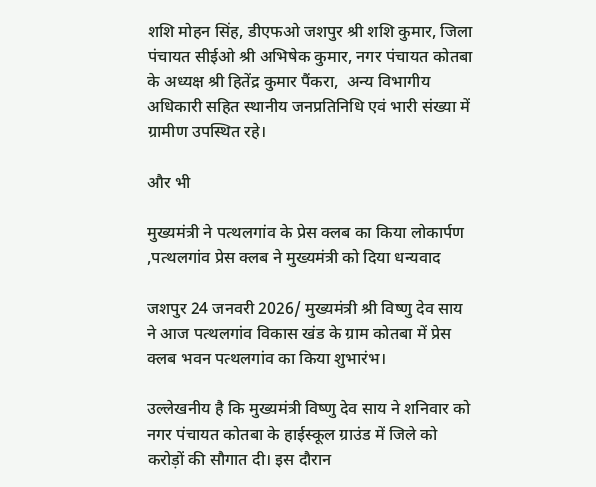शशि मोहन सिंह, डीएफओ जशपुर श्री शशि कुमार, जिला पंचायत सीईओ श्री अभिषेक कुमार, नगर पंचायत कोतबा के अध्यक्ष श्री हितेंद्र कुमार पैंकरा,  अन्य विभागीय अधिकारी सहित स्थानीय जनप्रतिनिधि एवं भारी संख्या में ग्रामीण उपस्थित रहे।

और भी

मुख्यमंत्री ने पत्थलगांव के प्रेस क्लब का किया लोकार्पण ,पत्थलगांव प्रेस क्लब ने मुख्यमंत्री को दिया धन्यवाद

जशपुर 24 जनवरी 2026/ मुख्यमंत्री श्री विष्णु देव साय ने आज पत्थलगांव विकास खंड के ग्राम कोतबा में प्रेस क्लब भवन पत्थलगांव का किया शुभारंभ।

उल्लेखनीय है कि मुख्यमंत्री विष्णु देव साय ने शनिवार को नगर पंचायत कोतबा के हाईस्कूल ग्राउंड में जिले को करोड़ों की सौगात दी। इस दौरान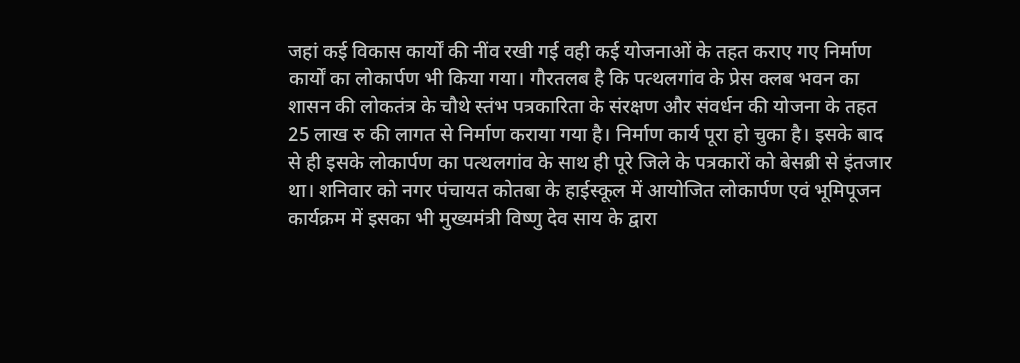जहां कई विकास कार्यों की नींव रखी गई वही कई योजनाओं के तहत कराए गए निर्माण कार्यों का लोकार्पण भी किया गया। गौरतलब है कि पत्थलगांव के प्रेस क्लब भवन का शासन की लोकतंत्र के चौथे स्तंभ पत्रकारिता के संरक्षण और संवर्धन की योजना के तहत 25 लाख रु की लागत से निर्माण कराया गया है। निर्माण कार्य पूरा हो चुका है। इसके बाद से ही इसके लोकार्पण का पत्थलगांव के साथ ही पूरे जिले के पत्रकारों को बेसब्री से इंतजार था। शनिवार को नगर पंचायत कोतबा के हाईस्कूल में आयोजित लोकार्पण एवं भूमिपूजन कार्यक्रम में इसका भी मुख्यमंत्री विष्णु देव साय के द्वारा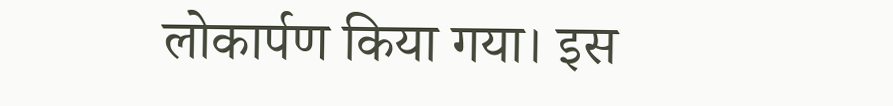लोकार्पण किया गया। इस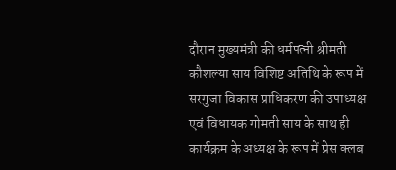दौरान मुख्यमंत्री की धर्मपत्नी श्रीमती कौशल्या साय विशिष्ट अतिथि के रूप में सरगुजा विकास प्राधिकरण की उपाध्यक्ष एवं विधायक गोमती साय के साथ ही कार्यक्रम के अध्यक्ष के रूप में प्रेस क्लब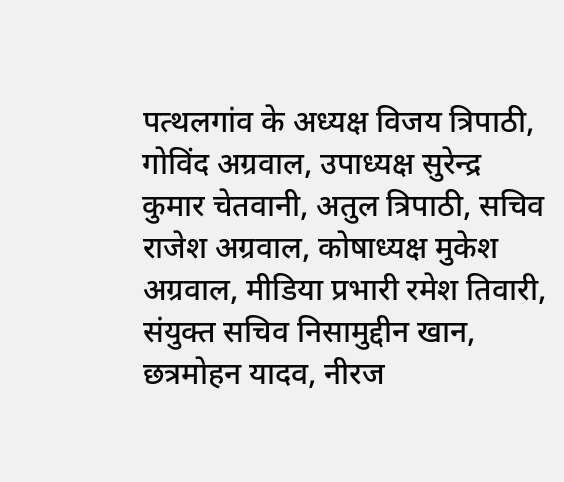पत्थलगांव के अध्यक्ष विजय त्रिपाठी, गोविंद अग्रवाल, उपाध्यक्ष सुरेन्द्र कुमार चेतवानी, अतुल त्रिपाठी, सचिव राजेश अग्रवाल, कोषाध्यक्ष मुकेश अग्रवाल, मीडिया प्रभारी रमेश तिवारी, संयुक्त सचिव निसामुद्दीन खान, छत्रमोहन यादव, नीरज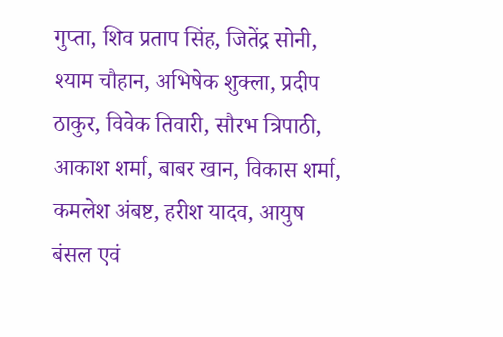गुप्ता, शिव प्रताप सिंह, जितेंद्र सोनी, श्याम चौहान, अभिषेक शुक्ला, प्रदीप ठाकुर, विवेक तिवारी, सौरभ त्रिपाठी, आकाश शर्मा, बाबर खान, विकास शर्मा, कमलेश अंबष्ट, हरीश यादव, आयुष बंसल एवं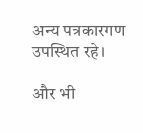अन्य पत्रकारगण उपस्थित रहे।

और भी